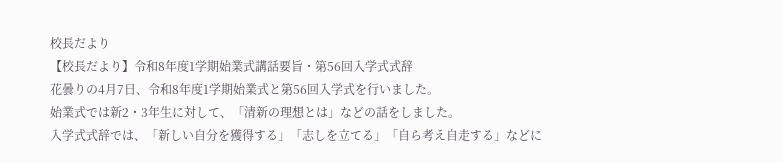校長だより
【校長だより】令和8年度1学期始業式講話要旨・第56回入学式式辞
花曇りの4月7日、令和8年度1学期始業式と第56回入学式を行いました。
始業式では新2・3年生に対して、「清新の理想とは」などの話をしました。
入学式式辞では、「新しい自分を獲得する」「志しを立てる」「自ら考え自走する」などに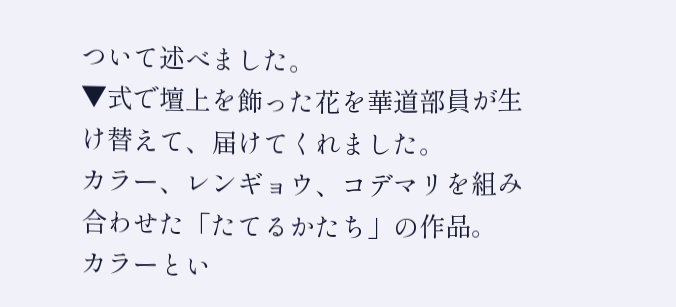ついて述べました。
▼式で壇上を飾った花を華道部員が生け替えて、届けてくれました。
カラー、レンギョウ、コデマリを組み合わせた「たてるかたち」の作品。
カラーとい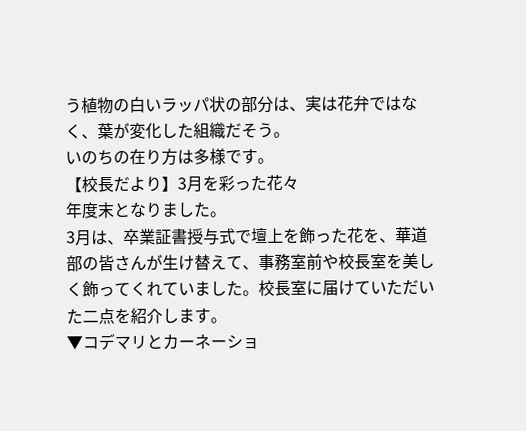う植物の白いラッパ状の部分は、実は花弁ではなく、葉が変化した組織だそう。
いのちの在り方は多様です。
【校長だより】3月を彩った花々
年度末となりました。
3月は、卒業証書授与式で壇上を飾った花を、華道部の皆さんが生け替えて、事務室前や校長室を美しく飾ってくれていました。校長室に届けていただいた二点を紹介します。
▼コデマリとカーネーショ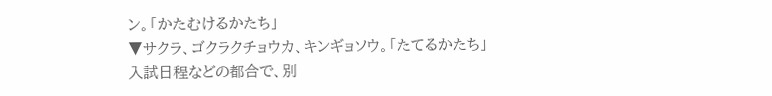ン。「かたむけるかたち」
▼サクラ、ゴクラクチョウカ、キンギョソウ。「たてるかたち」
入試日程などの都合で、別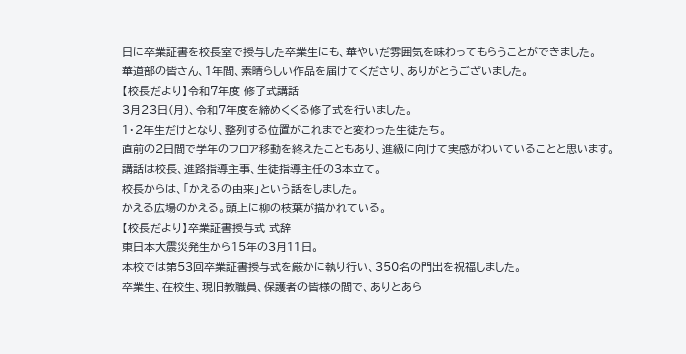日に卒業証書を校長室で授与した卒業生にも、華やいだ雰囲気を味わってもらうことができました。
華道部の皆さん、1年間、素晴らしい作品を届けてくださり、ありがとうございました。
【校長だより】令和7年度 修了式講話
3月23日(月)、令和7年度を締めくくる修了式を行いました。
1・2年生だけとなり、整列する位置がこれまでと変わった生徒たち。
直前の2日間で学年のフロア移動を終えたこともあり、進級に向けて実感がわいていることと思います。
講話は校長、進路指導主事、生徒指導主任の3本立て。
校長からは、「かえるの由来」という話をしました。
かえる広場のかえる。頭上に柳の枝葉が描かれている。
【校長だより】卒業証書授与式 式辞
東日本大震災発生から15年の3月11日。
本校では第53回卒業証書授与式を厳かに執り行い、350名の門出を祝福しました。
卒業生、在校生、現旧教職員、保護者の皆様の間で、ありとあら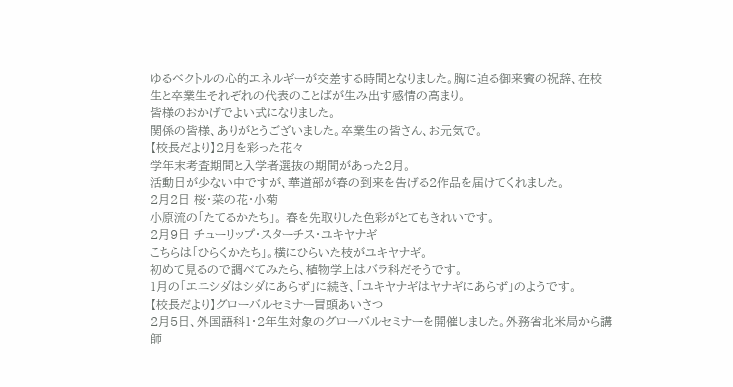ゆるベクトルの心的エネルギーが交差する時間となりました。胸に迫る御来賓の祝辞、在校生と卒業生それぞれの代表のことばが生み出す感情の高まり。
皆様のおかげでよい式になりました。
関係の皆様、ありがとうございました。卒業生の皆さん、お元気で。
【校長だより】2月を彩った花々
学年末考査期間と入学者選抜の期間があった2月。
活動日が少ない中ですが、華道部が春の到来を告げる2作品を届けてくれました。
2月2日 桜・菜の花・小菊
小原流の「たてるかたち」。 春を先取りした色彩がとてもきれいです。
2月9日 チューリップ・スターチス・ユキヤナギ
こちらは「ひらくかたち」。横にひらいた枝がユキヤナギ。
初めて見るので調べてみたら、植物学上はバラ科だそうです。
1月の「エニシダはシダにあらず」に続き、「ユキヤナギはヤナギにあらず」のようです。
【校長だより】グローバルセミナー冒頭あいさつ
2月5日、外国語科1・2年生対象のグローバルセミナーを開催しました。外務省北米局から講師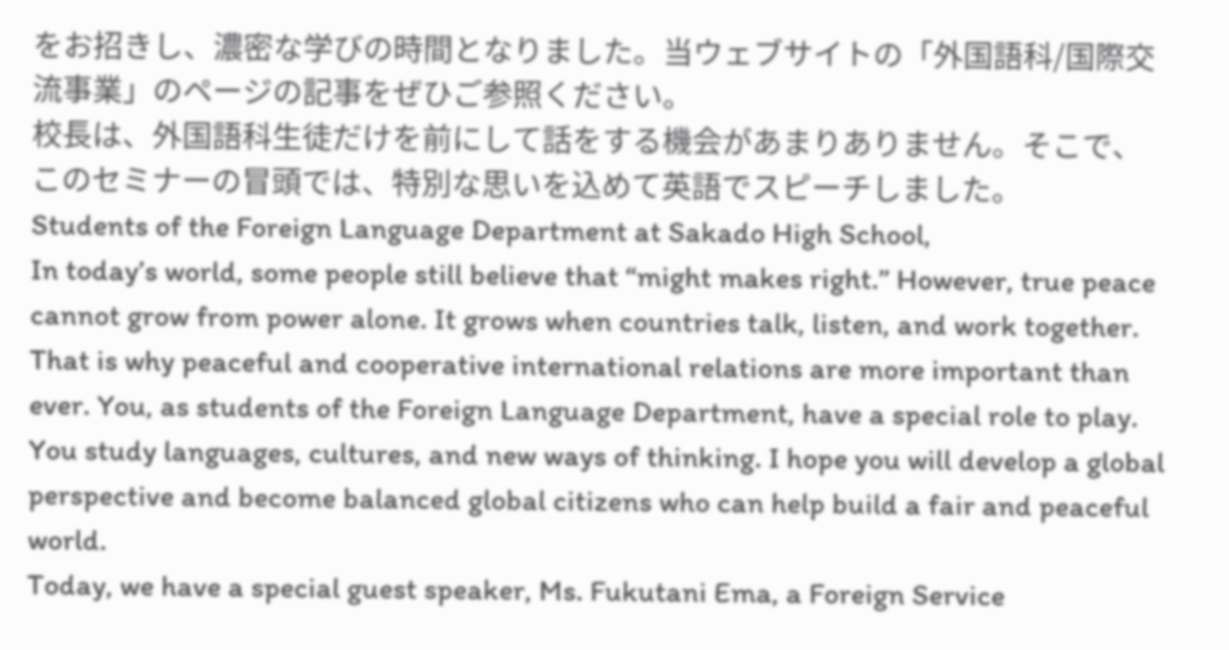をお招きし、濃密な学びの時間となりました。当ウェブサイトの「外国語科/国際交流事業」のページの記事をぜひご参照ください。
校長は、外国語科生徒だけを前にして話をする機会があまりありません。そこで、このセミナーの冒頭では、特別な思いを込めて英語でスピーチしました。
Students of the Foreign Language Department at Sakado High School,
In today’s world, some people still believe that “might makes right.” However, true peace cannot grow from power alone. It grows when countries talk, listen, and work together. That is why peaceful and cooperative international relations are more important than ever. You, as students of the Foreign Language Department, have a special role to play. You study languages, cultures, and new ways of thinking. I hope you will develop a global perspective and become balanced global citizens who can help build a fair and peaceful world.
Today, we have a special guest speaker, Ms. Fukutani Ema, a Foreign Service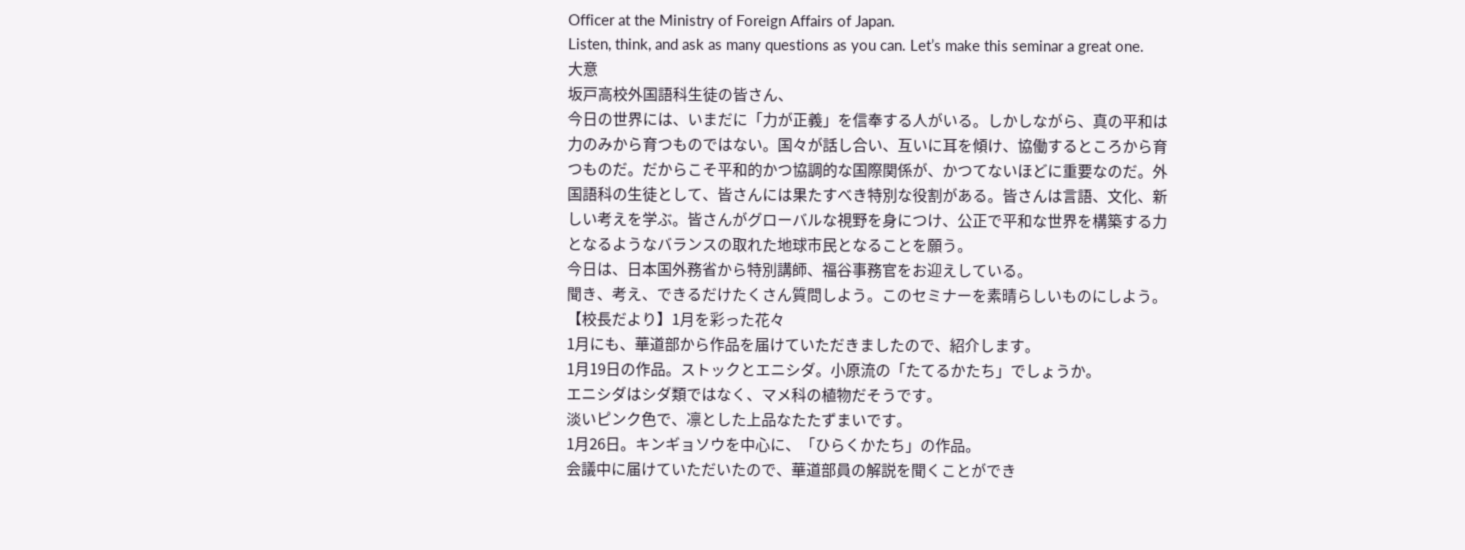Officer at the Ministry of Foreign Affairs of Japan.
Listen, think, and ask as many questions as you can. Let’s make this seminar a great one.
大意
坂戸高校外国語科生徒の皆さん、
今日の世界には、いまだに「力が正義」を信奉する人がいる。しかしながら、真の平和は力のみから育つものではない。国々が話し合い、互いに耳を傾け、協働するところから育つものだ。だからこそ平和的かつ協調的な国際関係が、かつてないほどに重要なのだ。外国語科の生徒として、皆さんには果たすべき特別な役割がある。皆さんは言語、文化、新しい考えを学ぶ。皆さんがグローバルな視野を身につけ、公正で平和な世界を構築する力となるようなバランスの取れた地球市民となることを願う。
今日は、日本国外務省から特別講師、福谷事務官をお迎えしている。
聞き、考え、できるだけたくさん質問しよう。このセミナーを素晴らしいものにしよう。
【校長だより】1月を彩った花々
1月にも、華道部から作品を届けていただきましたので、紹介します。
1月19日の作品。ストックとエニシダ。小原流の「たてるかたち」でしょうか。
エニシダはシダ類ではなく、マメ科の植物だそうです。
淡いピンク色で、凛とした上品なたたずまいです。
1月26日。キンギョソウを中心に、「ひらくかたち」の作品。
会議中に届けていただいたので、華道部員の解説を聞くことができ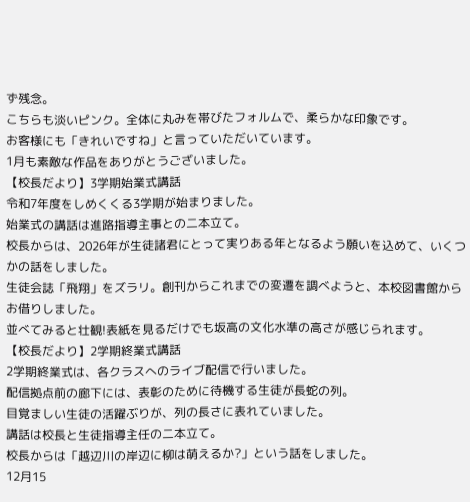ず残念。
こちらも淡いピンク。全体に丸みを帯びたフォルムで、柔らかな印象です。
お客様にも「きれいですね」と言っていただいています。
1月も素敵な作品をありがとうございました。
【校長だより】3学期始業式講話
令和7年度をしめくくる3学期が始まりました。
始業式の講話は進路指導主事との二本立て。
校長からは、2026年が生徒諸君にとって実りある年となるよう願いを込めて、いくつかの話をしました。
生徒会誌「飛翔」をズラリ。創刊からこれまでの変遷を調べようと、本校図書館からお借りしました。
並べてみると壮観!表紙を見るだけでも坂高の文化水準の高さが感じられます。
【校長だより】2学期終業式講話
2学期終業式は、各クラスへのライブ配信で行いました。
配信拠点前の廊下には、表彰のために待機する生徒が長蛇の列。
目覚ましい生徒の活躍ぶりが、列の長さに表れていました。
講話は校長と生徒指導主任の二本立て。
校長からは「越辺川の岸辺に柳は萌えるか?」という話をしました。
12月15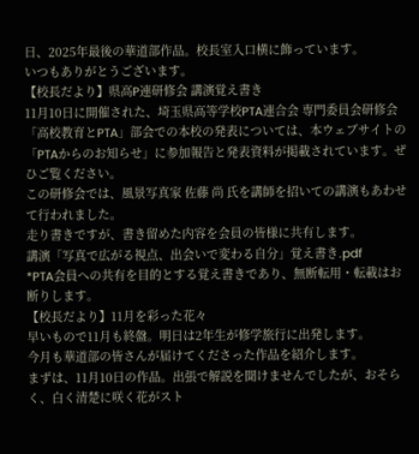日、2025年最後の華道部作品。校長室入口横に飾っています。
いつもありがとうございます。
【校長だより】県高P連研修会 講演覚え書き
11月10日に開催された、埼玉県高等学校PTA連合会 専門委員会研修会「高校教育とPTA」部会での本校の発表については、本ウェブサイトの「PTAからのお知らせ」に参加報告と発表資料が掲載されています。ぜひご覧ください。
この研修会では、風景写真家 佐藤 尚 氏を講師を招いての講演もあわせて行われました。
走り書きですが、書き留めた内容を会員の皆様に共有します。
講演「写真で広がる視点、出会いで変わる自分」覚え書き.pdf
*PTA会員への共有を目的とする覚え書きであり、無断転用・転載はお断りします。
【校長だより】11月を彩った花々
早いもので11月も終盤。明日は2年生が修学旅行に出発します。
今月も華道部の皆さんが届けてくださった作品を紹介します。
まずは、11月10日の作品。出張で解説を聞けませんでしたが、おそらく、白く清楚に咲く花がスト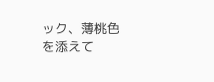ック、薄桃色を添えて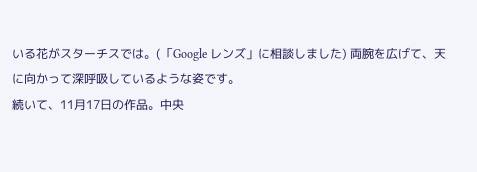いる花がスターチスでは。(「Google レンズ」に相談しました) 両腕を広げて、天に向かって深呼吸しているような姿です。
続いて、11月17日の作品。中央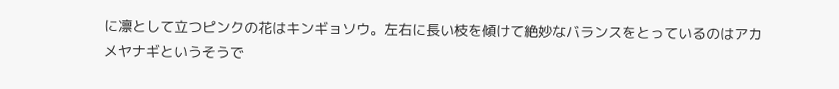に凛として立つピンクの花はキンギョソウ。左右に長い枝を傾けて絶妙なバランスをとっているのはアカメヤナギというそうで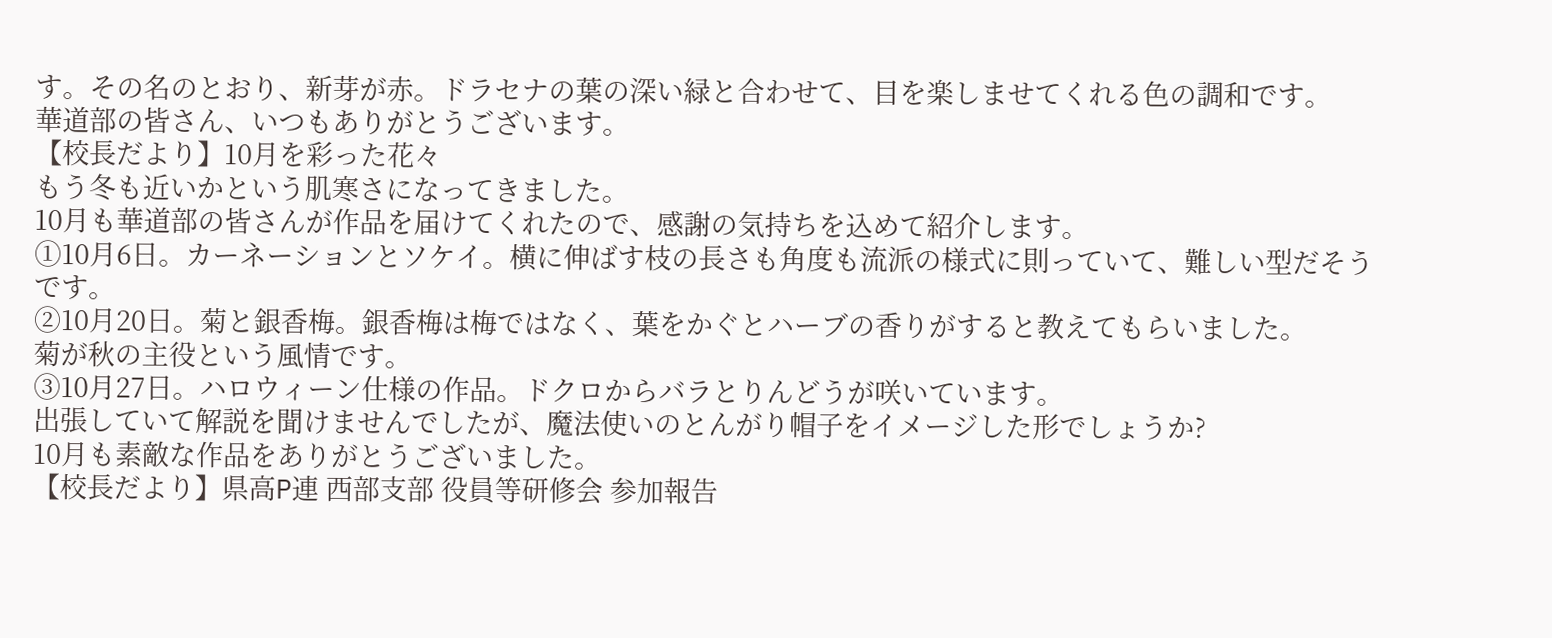す。その名のとおり、新芽が赤。ドラセナの葉の深い緑と合わせて、目を楽しませてくれる色の調和です。
華道部の皆さん、いつもありがとうございます。
【校長だより】10月を彩った花々
もう冬も近いかという肌寒さになってきました。
10月も華道部の皆さんが作品を届けてくれたので、感謝の気持ちを込めて紹介します。
①10月6日。カーネーションとソケイ。横に伸ばす枝の長さも角度も流派の様式に則っていて、難しい型だそうです。
②10月20日。菊と銀香梅。銀香梅は梅ではなく、葉をかぐとハーブの香りがすると教えてもらいました。
菊が秋の主役という風情です。
③10月27日。ハロウィーン仕様の作品。ドクロからバラとりんどうが咲いています。
出張していて解説を聞けませんでしたが、魔法使いのとんがり帽子をイメージした形でしょうか?
10月も素敵な作品をありがとうございました。
【校長だより】県高P連 西部支部 役員等研修会 参加報告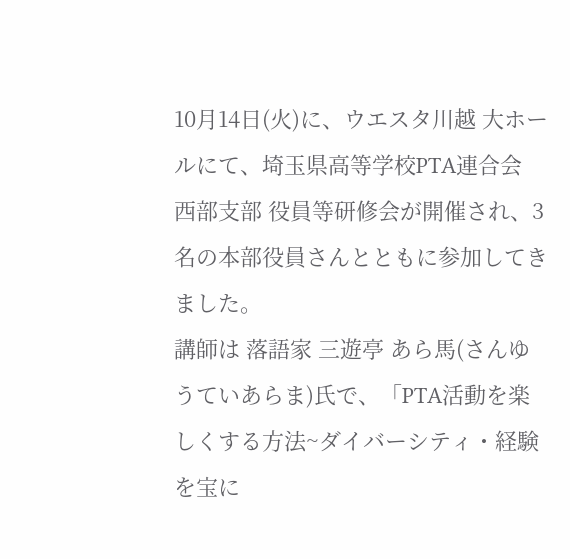10月14日(火)に、ウエスタ川越 大ホールにて、埼玉県高等学校PTA連合会 西部支部 役員等研修会が開催され、3名の本部役員さんとともに参加してきました。
講師は 落語家 三遊亭 あら馬(さんゆうていあらま)氏で、「PTA活動を楽しくする方法~ダイバーシティ・経験を宝に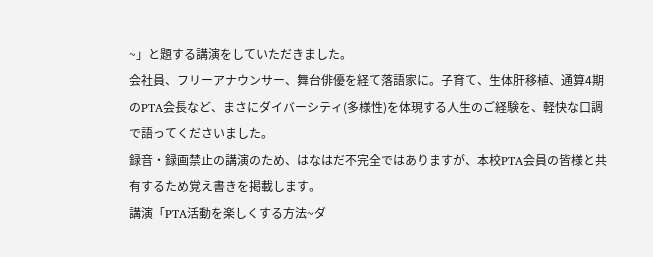~」と題する講演をしていただきました。
会社員、フリーアナウンサー、舞台俳優を経て落語家に。子育て、生体肝移植、通算4期のPTA会長など、まさにダイバーシティ(多様性)を体現する人生のご経験を、軽快な口調で語ってくださいました。
録音・録画禁止の講演のため、はなはだ不完全ではありますが、本校PTA会員の皆様と共有するため覚え書きを掲載します。
講演「PTA活動を楽しくする方法~ダ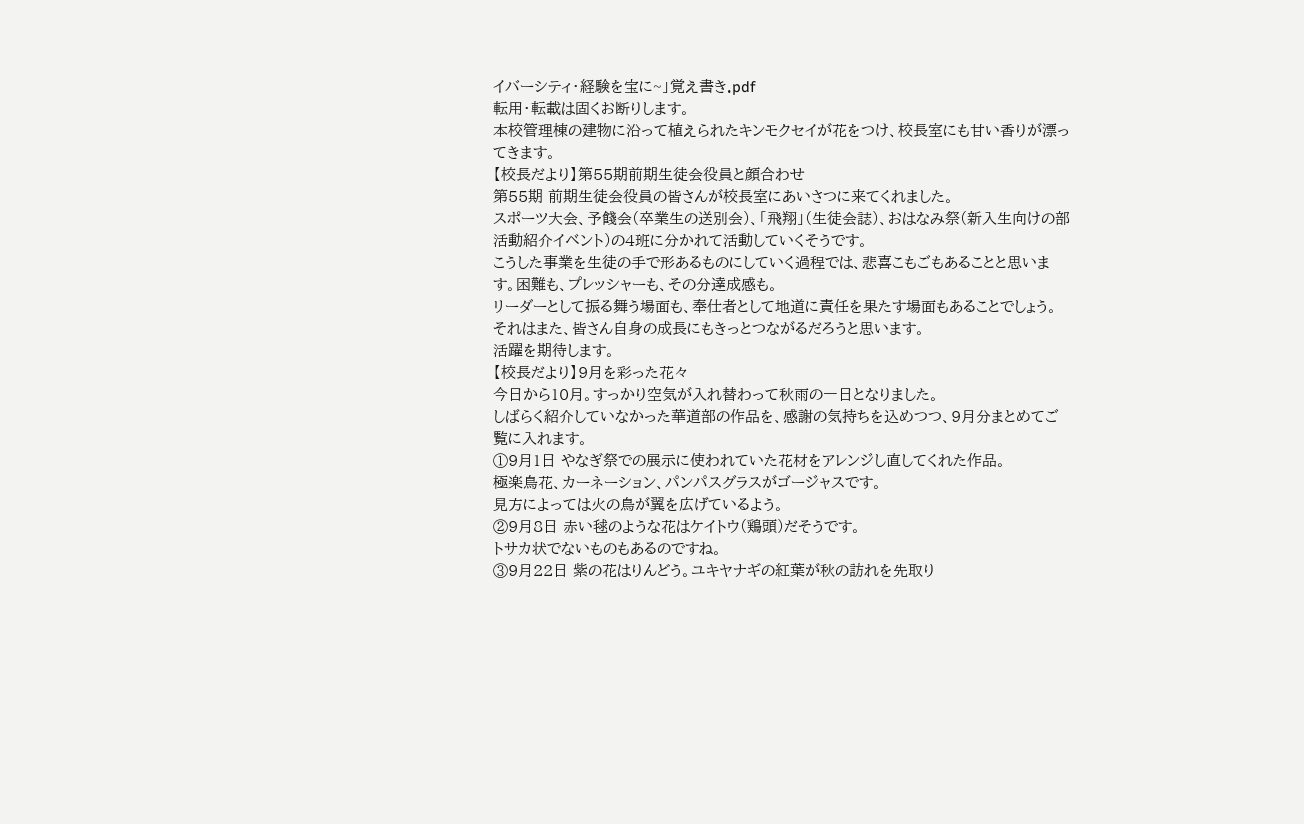イバーシティ・経験を宝に~」覚え書き.pdf
転用・転載は固くお断りします。
本校管理棟の建物に沿って植えられたキンモクセイが花をつけ、校長室にも甘い香りが漂ってきます。
【校長だより】第55期前期生徒会役員と顔合わせ
第55期 前期生徒会役員の皆さんが校長室にあいさつに来てくれました。
スポーツ大会、予餞会(卒業生の送別会)、「飛翔」(生徒会誌)、おはなみ祭(新入生向けの部活動紹介イベント)の4班に分かれて活動していくそうです。
こうした事業を生徒の手で形あるものにしていく過程では、悲喜こもごもあることと思います。困難も、プレッシャーも、その分達成感も。
リーダーとして振る舞う場面も、奉仕者として地道に責任を果たす場面もあることでしょう。
それはまた、皆さん自身の成長にもきっとつながるだろうと思います。
活躍を期待します。
【校長だより】9月を彩った花々
今日から10月。すっかり空気が入れ替わって秋雨の一日となりました。
しばらく紹介していなかった華道部の作品を、感謝の気持ちを込めつつ、9月分まとめてご覧に入れます。
①9月1日 やなぎ祭での展示に使われていた花材をアレンジし直してくれた作品。
極楽鳥花、カーネーション、パンパスグラスがゴージャスです。
見方によっては火の鳥が翼を広げているよう。
②9月8日 赤い毬のような花はケイトウ(鶏頭)だそうです。
トサカ状でないものもあるのですね。
③9月22日 紫の花はりんどう。ユキヤナギの紅葉が秋の訪れを先取り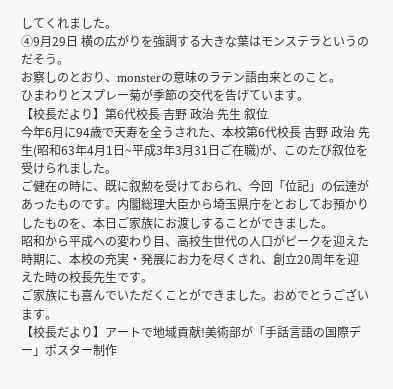してくれました。
④9月29日 横の広がりを強調する大きな葉はモンステラというのだそう。
お察しのとおり、monsterの意味のラテン語由来とのこと。
ひまわりとスプレー菊が季節の交代を告げています。
【校長だより】第6代校長 吉野 政治 先生 叙位
今年6月に94歳で天寿を全うされた、本校第6代校長 吉野 政治 先生(昭和63年4月1日~平成3年3月31日ご在職)が、このたび叙位を受けられました。
ご健在の時に、既に叙勲を受けておられ、今回「位記」の伝達があったものです。内閣総理大臣から埼玉県庁をとおしてお預かりしたものを、本日ご家族にお渡しすることができました。
昭和から平成への変わり目、高校生世代の人口がピークを迎えた時期に、本校の充実・発展にお力を尽くされ、創立20周年を迎えた時の校長先生です。
ご家族にも喜んでいただくことができました。おめでとうございます。
【校長だより】アートで地域貢献!美術部が「手話言語の国際デー」ポスター制作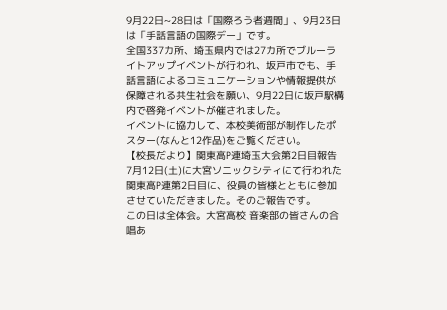9月22日~28日は「国際ろう者週間」、9月23日は「手話言語の国際デー」です。
全国337カ所、埼玉県内では27カ所でブルーライトアップイベントが行われ、坂戸市でも、手話言語によるコミュニケーションや情報提供が保障される共生社会を願い、9月22日に坂戸駅構内で啓発イベントが催されました。
イベントに協力して、本校美術部が制作したポスター(なんと12作品)をご覧ください。
【校長だより】関東高P連埼玉大会第2日目報告
7月12日(土)に大宮ソニックシティにて行われた関東高P連第2日目に、役員の皆様とともに参加させていただきました。そのご報告です。
この日は全体会。大宮高校 音楽部の皆さんの合唱あ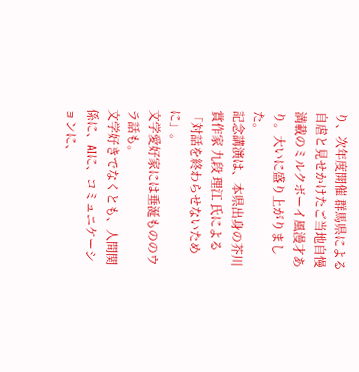り、次年度開催 群馬県による自虐と見せかけたご当地自慢満載のミルクボーイ風漫才あり。大いに盛り上がりました。
記念講演は、本県出身の芥川賞作家 九段 理江 氏による「対話を終わらせないために」。
文学愛好家には垂涎もののウラ話も。
文学好きでなくとも、人間関係に、AIに、コミュニケーションに、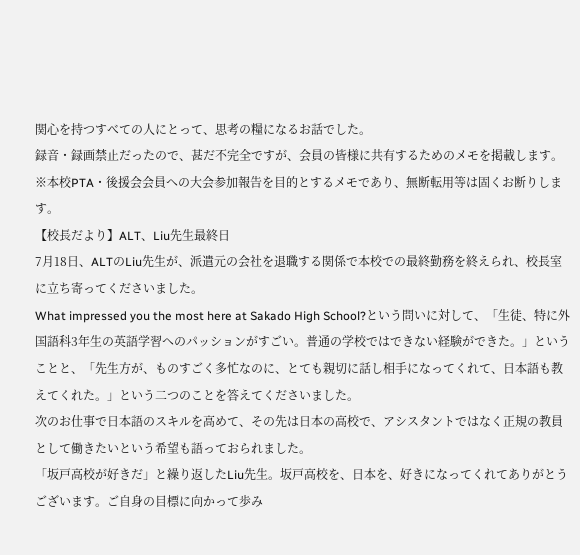関心を持つすべての人にとって、思考の糧になるお話でした。
録音・録画禁止だったので、甚だ不完全ですが、会員の皆様に共有するためのメモを掲載します。
※本校PTA・後援会会員への大会参加報告を目的とするメモであり、無断転用等は固くお断りします。
【校長だより】ALT、Liu先生最終日
7月18日、ALTのLiu先生が、派遣元の会社を退職する関係で本校での最終勤務を終えられ、校長室に立ち寄ってくださいました。
What impressed you the most here at Sakado High School?という問いに対して、「生徒、特に外国語科3年生の英語学習へのパッションがすごい。普通の学校ではできない経験ができた。」ということと、「先生方が、ものすごく多忙なのに、とても親切に話し相手になってくれて、日本語も教えてくれた。」という二つのことを答えてくださいました。
次のお仕事で日本語のスキルを高めて、その先は日本の高校で、アシスタントではなく正規の教員として働きたいという希望も語っておられました。
「坂戸高校が好きだ」と繰り返したLiu先生。坂戸高校を、日本を、好きになってくれてありがとうございます。ご自身の目標に向かって歩み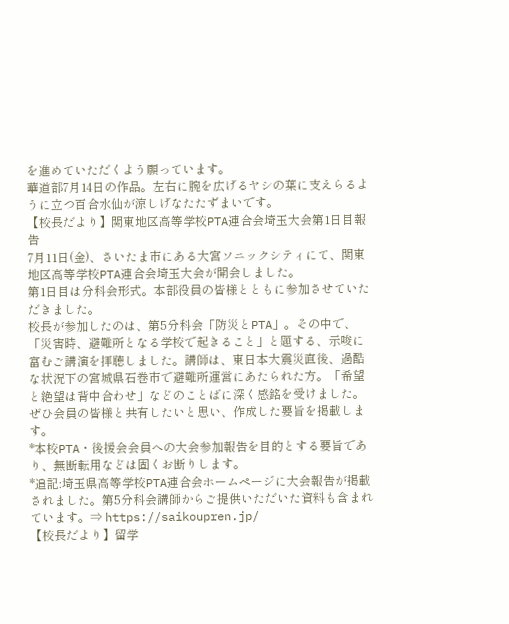を進めていただくよう願っています。
華道部7月14日の作品。左右に腕を広げるヤシの葉に支えらるように立つ百合水仙が涼しげなたたずまいです。
【校長だより】関東地区高等学校PTA連合会埼玉大会第1日目報告
7月11日(金)、さいたま市にある大宮ソニックシティにて、関東地区高等学校PTA連合会埼玉大会が開会しました。
第1日目は分科会形式。本部役員の皆様とともに参加させていただきました。
校長が参加したのは、第5分科会「防災とPTA」。その中で、「災害時、避難所となる学校で起きること」と題する、示唆に富むご講演を拝聴しました。講師は、東日本大震災直後、過酷な状況下の宮城県石巻市で避難所運営にあたられた方。「希望と絶望は背中合わせ」などのことばに深く感銘を受けました。ぜひ会員の皆様と共有したいと思い、作成した要旨を掲載します。
*本校PTA・後援会会員への大会参加報告を目的とする要旨であり、無断転用などは固くお断りします。
*追記:埼玉県高等学校PTA連合会ホームページに大会報告が掲載されました。第5分科会講師からご提供いただいた資料も含まれています。⇒ https://saikoupren.jp/
【校長だより】留学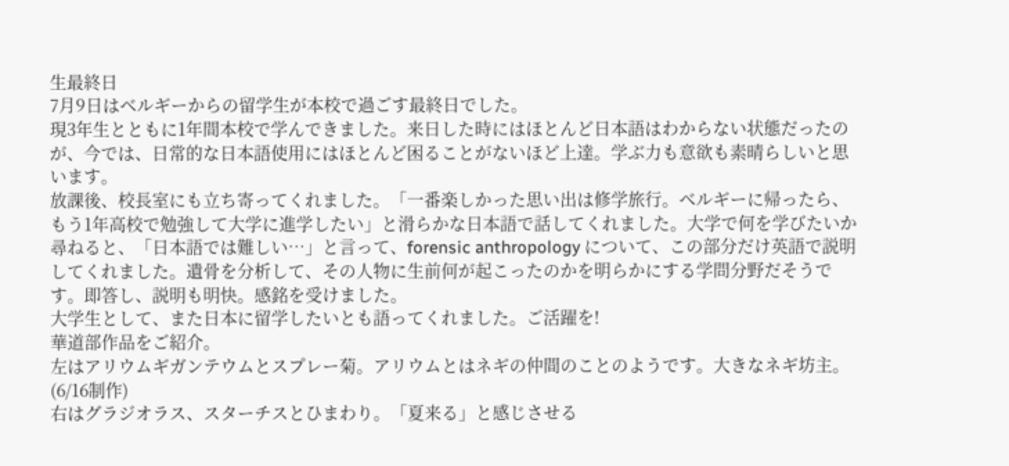生最終日
7月9日はベルギーからの留学生が本校で過ごす最終日でした。
現3年生とともに1年間本校で学んできました。来日した時にはほとんど日本語はわからない状態だったのが、今では、日常的な日本語使用にはほとんど困ることがないほど上達。学ぶ力も意欲も素晴らしいと思います。
放課後、校長室にも立ち寄ってくれました。「一番楽しかった思い出は修学旅行。ベルギーに帰ったら、もう1年高校で勉強して大学に進学したい」と滑らかな日本語で話してくれました。大学で何を学びたいか尋ねると、「日本語では難しい…」と言って、forensic anthropology について、この部分だけ英語で説明してくれました。遺骨を分析して、その人物に生前何が起こったのかを明らかにする学問分野だそうです。即答し、説明も明快。感銘を受けました。
大学生として、また日本に留学したいとも語ってくれました。ご活躍を!
華道部作品をご紹介。
左はアリウムギガンテウムとスプレー菊。アリウムとはネギの仲間のことのようです。大きなネギ坊主。(6/16制作)
右はグラジオラス、スターチスとひまわり。「夏来る」と感じさせる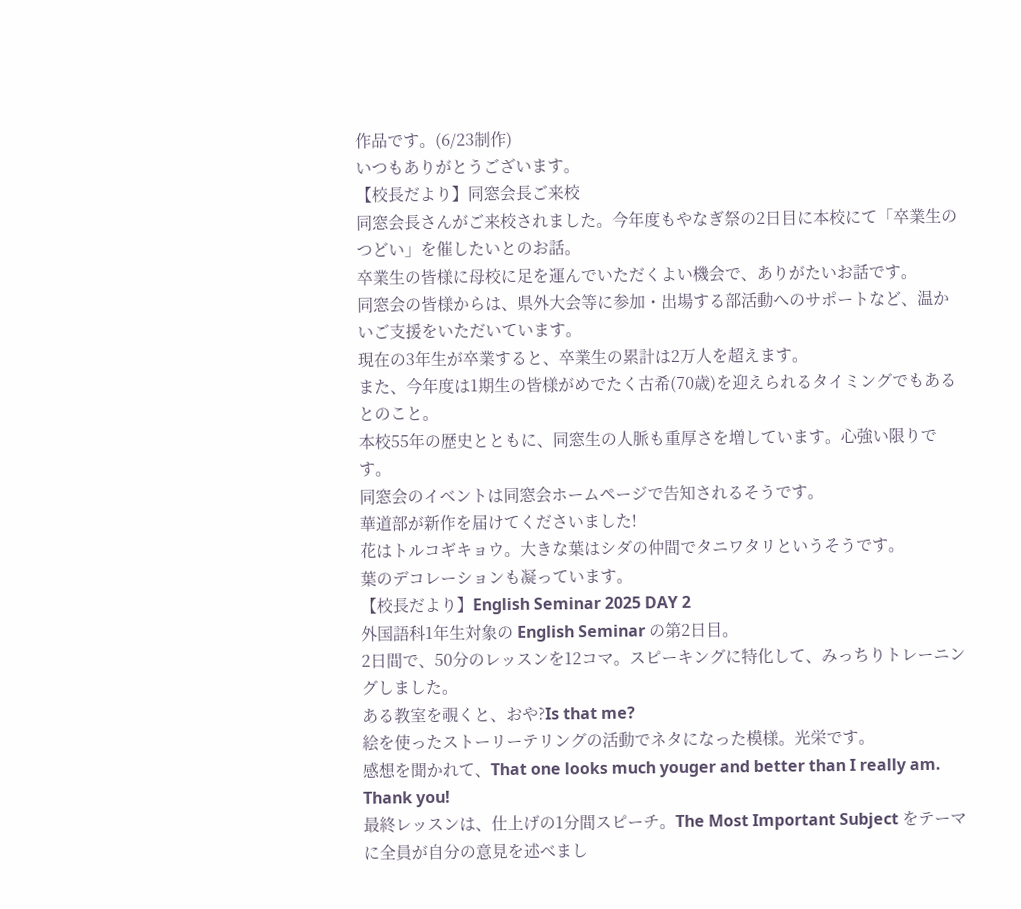作品です。(6/23制作)
いつもありがとうございます。
【校長だより】同窓会長ご来校
同窓会長さんがご来校されました。今年度もやなぎ祭の2日目に本校にて「卒業生のつどい」を催したいとのお話。
卒業生の皆様に母校に足を運んでいただくよい機会で、ありがたいお話です。
同窓会の皆様からは、県外大会等に参加・出場する部活動へのサポートなど、温かいご支援をいただいています。
現在の3年生が卒業すると、卒業生の累計は2万人を超えます。
また、今年度は1期生の皆様がめでたく古希(70歳)を迎えられるタイミングでもあるとのこと。
本校55年の歴史とともに、同窓生の人脈も重厚さを増しています。心強い限りです。
同窓会のイベントは同窓会ホームページで告知されるそうです。
華道部が新作を届けてくださいました!
花はトルコギキョウ。大きな葉はシダの仲間でタニワタリというそうです。
葉のデコレーションも凝っています。
【校長だより】English Seminar 2025 DAY 2
外国語科1年生対象の English Seminar の第2日目。
2日間で、50分のレッスンを12コマ。スピーキングに特化して、みっちりトレーニングしました。
ある教室を覗くと、おや?Is that me?
絵を使ったストーリーテリングの活動でネタになった模様。光栄です。
感想を聞かれて、That one looks much youger and better than I really am. Thank you!
最終レッスンは、仕上げの1分間スピーチ。The Most Important Subject をテーマに全員が自分の意見を述べまし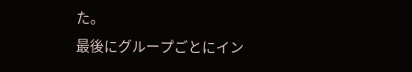た。
最後にグループごとにイン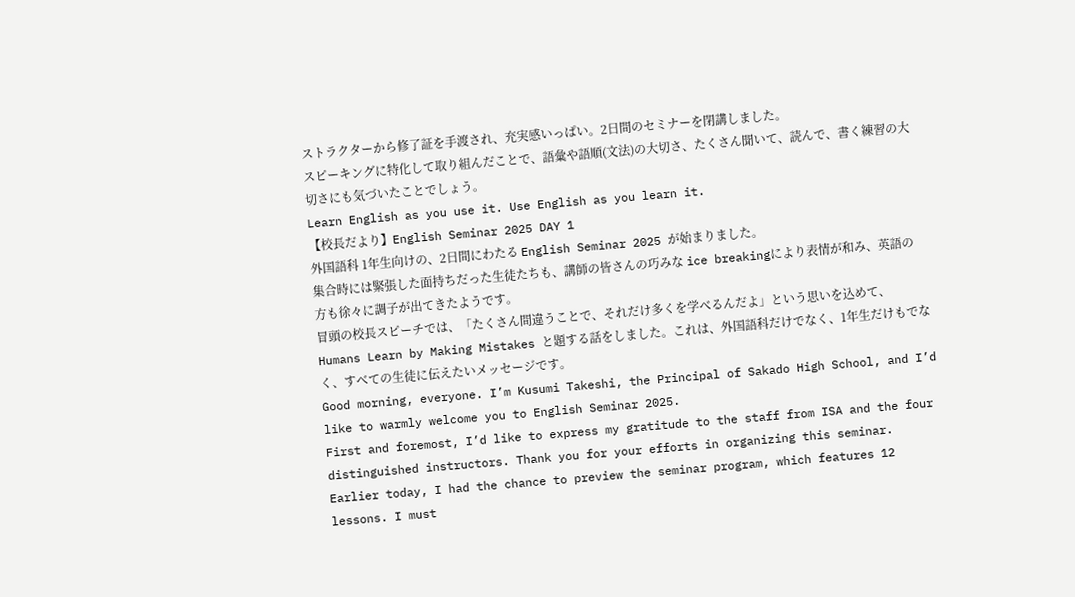ストラクターから修了証を手渡され、充実感いっぱい。2日間のセミナーを閉講しました。
スピーキングに特化して取り組んだことで、語彙や語順(文法)の大切さ、たくさん聞いて、読んで、書く練習の大切さにも気づいたことでしょう。
Learn English as you use it. Use English as you learn it.
【校長だより】English Seminar 2025 DAY 1
外国語科 1年生向けの、2日間にわたる English Seminar 2025 が始まりました。
集合時には緊張した面持ちだった生徒たちも、講師の皆さんの巧みな ice breakingにより表情が和み、英語の方も徐々に調子が出てきたようです。
冒頭の校長スピーチでは、「たくさん間違うことで、それだけ多くを学べるんだよ」という思いを込めて、
Humans Learn by Making Mistakes と題する話をしました。これは、外国語科だけでなく、1年生だけもでなく、すべての生徒に伝えたいメッセージです。
Good morning, everyone. I’m Kusumi Takeshi, the Principal of Sakado High School, and I’d like to warmly welcome you to English Seminar 2025.
First and foremost, I’d like to express my gratitude to the staff from ISA and the four distinguished instructors. Thank you for your efforts in organizing this seminar. Earlier today, I had the chance to preview the seminar program, which features 12 lessons. I must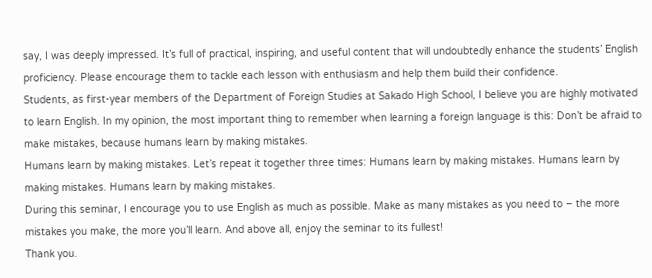say, I was deeply impressed. It’s full of practical, inspiring, and useful content that will undoubtedly enhance the students’ English proficiency. Please encourage them to tackle each lesson with enthusiasm and help them build their confidence.
Students, as first-year members of the Department of Foreign Studies at Sakado High School, I believe you are highly motivated to learn English. In my opinion, the most important thing to remember when learning a foreign language is this: Don’t be afraid to make mistakes, because humans learn by making mistakes.
Humans learn by making mistakes. Let’s repeat it together three times: Humans learn by making mistakes. Humans learn by making mistakes. Humans learn by making mistakes.
During this seminar, I encourage you to use English as much as possible. Make as many mistakes as you need to – the more mistakes you make, the more you’ll learn. And above all, enjoy the seminar to its fullest!
Thank you.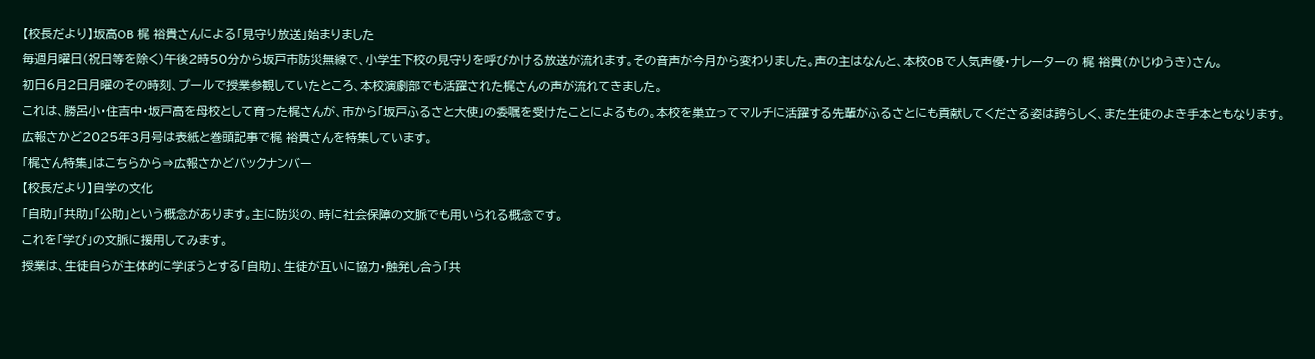【校長だより】坂高OB 梶 裕貴さんによる「見守り放送」始まりました
毎週月曜日(祝日等を除く)午後2時50分から坂戸市防災無線で、小学生下校の見守りを呼びかける放送が流れます。その音声が今月から変わりました。声の主はなんと、本校OBで人気声優・ナレーターの 梶 裕貴(かじゆうき)さん。
初日6月2日月曜のその時刻、プールで授業参観していたところ、本校演劇部でも活躍された梶さんの声が流れてきました。
これは、勝呂小・住吉中・坂戸高を母校として育った梶さんが、市から「坂戸ふるさと大使」の委嘱を受けたことによるもの。本校を巣立ってマルチに活躍する先輩がふるさとにも貢献してくださる姿は誇らしく、また生徒のよき手本ともなります。
広報さかど2025年3月号は表紙と巻頭記事で梶 裕貴さんを特集しています。
「梶さん特集」はこちらから⇒広報さかどバックナンバー
【校長だより】自学の文化
「自助」「共助」「公助」という概念があります。主に防災の、時に社会保障の文脈でも用いられる概念です。
これを「学び」の文脈に援用してみます。
授業は、生徒自らが主体的に学ぼうとする「自助」、生徒が互いに協力・触発し合う「共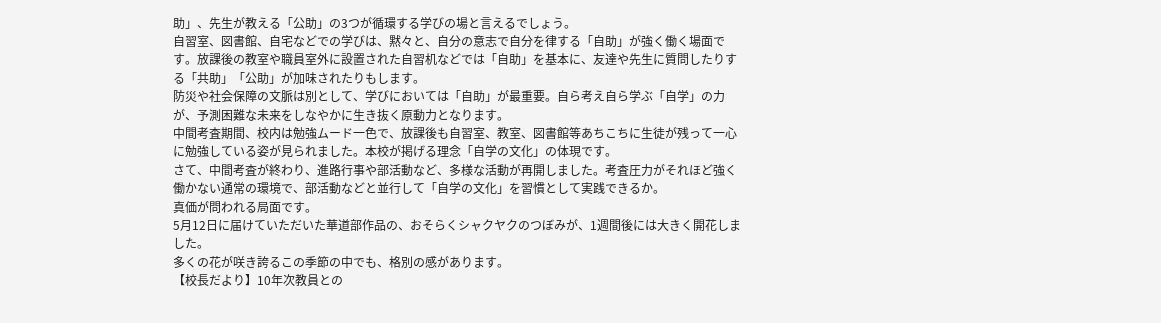助」、先生が教える「公助」の3つが循環する学びの場と言えるでしょう。
自習室、図書館、自宅などでの学びは、黙々と、自分の意志で自分を律する「自助」が強く働く場面です。放課後の教室や職員室外に設置された自習机などでは「自助」を基本に、友達や先生に質問したりする「共助」「公助」が加味されたりもします。
防災や社会保障の文脈は別として、学びにおいては「自助」が最重要。自ら考え自ら学ぶ「自学」の力が、予測困難な未来をしなやかに生き抜く原動力となります。
中間考査期間、校内は勉強ムード一色で、放課後も自習室、教室、図書館等あちこちに生徒が残って一心に勉強している姿が見られました。本校が掲げる理念「自学の文化」の体現です。
さて、中間考査が終わり、進路行事や部活動など、多様な活動が再開しました。考査圧力がそれほど強く働かない通常の環境で、部活動などと並行して「自学の文化」を習慣として実践できるか。
真価が問われる局面です。
5月12日に届けていただいた華道部作品の、おそらくシャクヤクのつぼみが、1週間後には大きく開花しました。
多くの花が咲き誇るこの季節の中でも、格別の感があります。
【校長だより】10年次教員との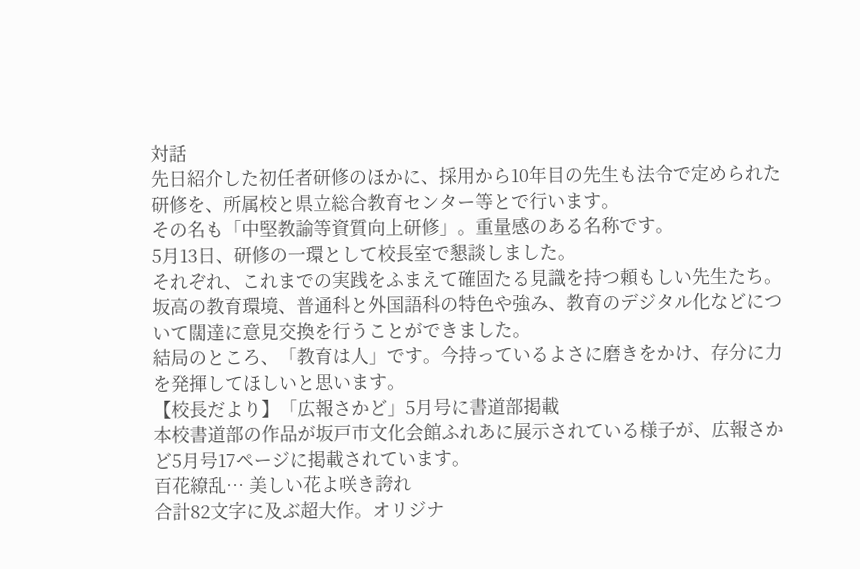対話
先日紹介した初任者研修のほかに、採用から10年目の先生も法令で定められた研修を、所属校と県立総合教育センター等とで行います。
その名も「中堅教諭等資質向上研修」。重量感のある名称です。
5月13日、研修の一環として校長室で懇談しました。
それぞれ、これまでの実践をふまえて確固たる見識を持つ頼もしい先生たち。
坂高の教育環境、普通科と外国語科の特色や強み、教育のデジタル化などについて闊達に意見交換を行うことができました。
結局のところ、「教育は人」です。今持っているよさに磨きをかけ、存分に力を発揮してほしいと思います。
【校長だより】「広報さかど」5月号に書道部掲載
本校書道部の作品が坂戸市文化会館ふれあに展示されている様子が、広報さかど5月号17ページに掲載されています。
百花繚乱… 美しい花よ咲き誇れ
合計82文字に及ぶ超大作。オリジナ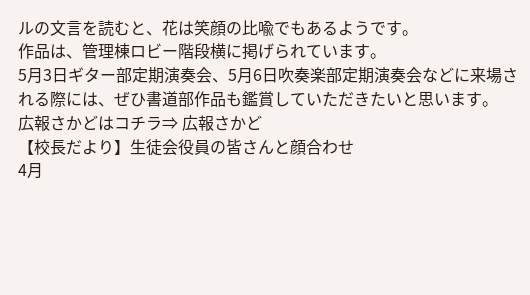ルの文言を読むと、花は笑顔の比喩でもあるようです。
作品は、管理棟ロビー階段横に掲げられています。
5月3日ギター部定期演奏会、5月6日吹奏楽部定期演奏会などに来場される際には、ぜひ書道部作品も鑑賞していただきたいと思います。
広報さかどはコチラ⇒ 広報さかど
【校長だより】生徒会役員の皆さんと顔合わせ
4月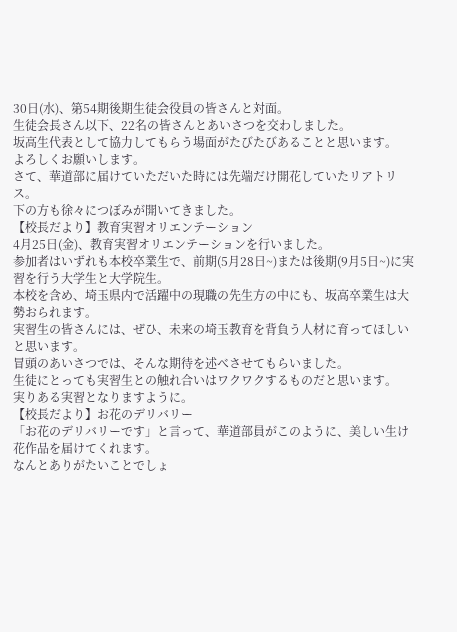30日(水)、第54期後期生徒会役員の皆さんと対面。
生徒会長さん以下、22名の皆さんとあいさつを交わしました。
坂高生代表として協力してもらう場面がたびたびあることと思います。
よろしくお願いします。
さて、華道部に届けていただいた時には先端だけ開花していたリアトリス。
下の方も徐々につぼみが開いてきました。
【校長だより】教育実習オリエンテーション
4月25日(金)、教育実習オリエンテーションを行いました。
参加者はいずれも本校卒業生で、前期(5月28日~)または後期(9月5日~)に実習を行う大学生と大学院生。
本校を含め、埼玉県内で活躍中の現職の先生方の中にも、坂高卒業生は大勢おられます。
実習生の皆さんには、ぜひ、未来の埼玉教育を背負う人材に育ってほしいと思います。
冒頭のあいさつでは、そんな期待を述べさせてもらいました。
生徒にとっても実習生との触れ合いはワクワクするものだと思います。
実りある実習となりますように。
【校長だより】お花のデリバリー
「お花のデリバリーです」と言って、華道部員がこのように、美しい生け花作品を届けてくれます。
なんとありがたいことでしょ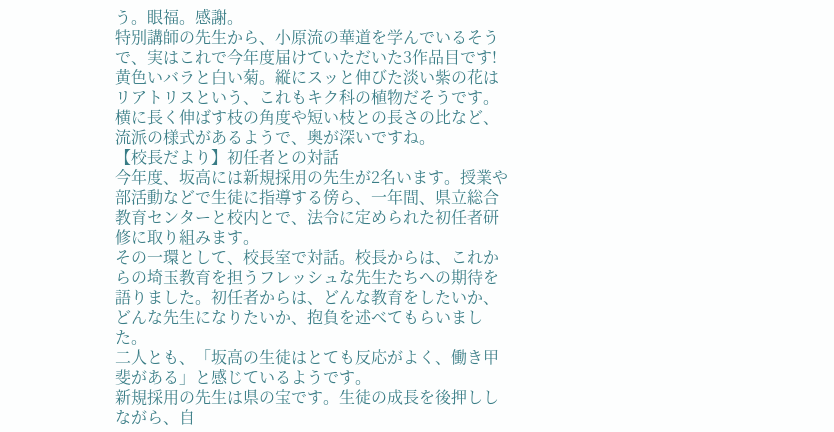う。眼福。感謝。
特別講師の先生から、小原流の華道を学んでいるそうで、実はこれで今年度届けていただいた3作品目です!
黄色いバラと白い菊。縦にスッと伸びた淡い紫の花はリアトリスという、これもキク科の植物だそうです。
横に長く伸ばす枝の角度や短い枝との長さの比など、流派の様式があるようで、奥が深いですね。
【校長だより】初任者との対話
今年度、坂高には新規採用の先生が2名います。授業や部活動などで生徒に指導する傍ら、一年間、県立総合教育センターと校内とで、法令に定められた初任者研修に取り組みます。
その一環として、校長室で対話。校長からは、これからの埼玉教育を担うフレッシュな先生たちへの期待を語りました。初任者からは、どんな教育をしたいか、どんな先生になりたいか、抱負を述べてもらいました。
二人とも、「坂高の生徒はとても反応がよく、働き甲斐がある」と感じているようです。
新規採用の先生は県の宝です。生徒の成長を後押ししながら、自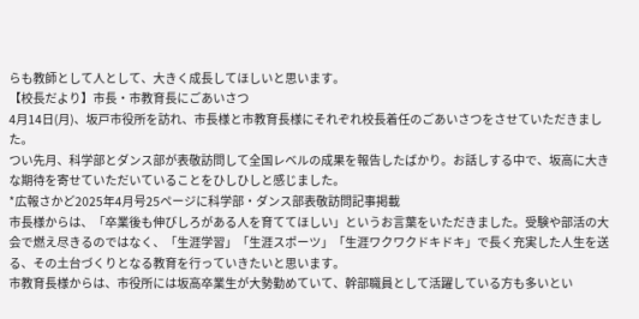らも教師として人として、大きく成長してほしいと思います。
【校長だより】市長・市教育長にごあいさつ
4月14日(月)、坂戸市役所を訪れ、市長様と市教育長様にそれぞれ校長着任のごあいさつをさせていただきました。
つい先月、科学部とダンス部が表敬訪問して全国レベルの成果を報告したばかり。お話しする中で、坂高に大きな期待を寄せていただいていることをひしひしと感じました。
*広報さかど2025年4月号25ページに科学部・ダンス部表敬訪問記事掲載
市長様からは、「卒業後も伸びしろがある人を育ててほしい」というお言葉をいただきました。受験や部活の大会で燃え尽きるのではなく、「生涯学習」「生涯スポーツ」「生涯ワクワクドキドキ」で長く充実した人生を送る、その土台づくりとなる教育を行っていきたいと思います。
市教育長様からは、市役所には坂高卒業生が大勢勤めていて、幹部職員として活躍している方も多いとい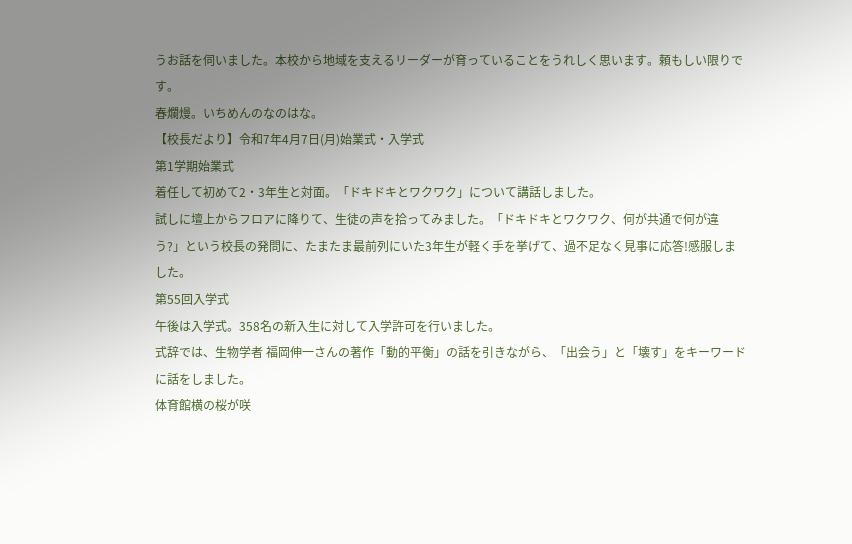うお話を伺いました。本校から地域を支えるリーダーが育っていることをうれしく思います。頼もしい限りです。
春爛熳。いちめんのなのはな。
【校長だより】令和7年4月7日(月)始業式・入学式
第1学期始業式
着任して初めて2・3年生と対面。「ドキドキとワクワク」について講話しました。
試しに壇上からフロアに降りて、生徒の声を拾ってみました。「ドキドキとワクワク、何が共通で何が違う?」という校長の発問に、たまたま最前列にいた3年生が軽く手を挙げて、過不足なく見事に応答!感服しました。
第55回入学式
午後は入学式。358名の新入生に対して入学許可を行いました。
式辞では、生物学者 福岡伸一さんの著作「動的平衡」の話を引きながら、「出会う」と「壊す」をキーワードに話をしました。
体育館横の桜が咲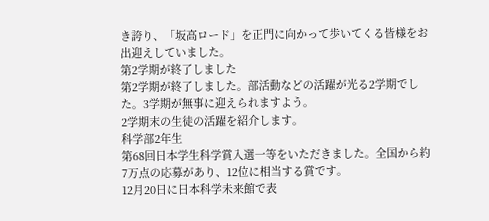き誇り、「坂高ロード」を正門に向かって歩いてくる皆様をお出迎えしていました。
第2学期が終了しました
第2学期が終了しました。部活動などの活躍が光る2学期でした。3学期が無事に迎えられますよう。
2学期末の生徒の活躍を紹介します。
科学部2年生
第68回日本学生科学賞入選一等をいただきました。全国から約7万点の応募があり、12位に相当する賞です。
12月20日に日本科学未来館で表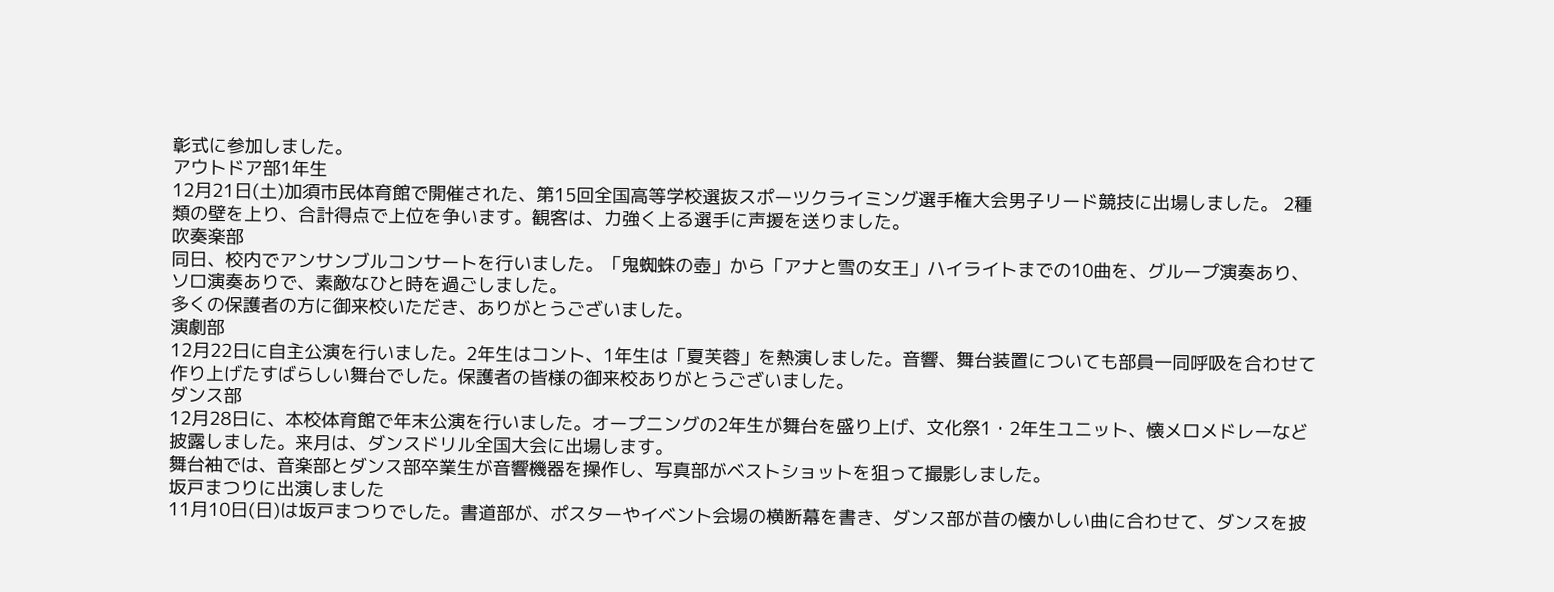彰式に参加しました。
アウトドア部1年生
12月21日(土)加須市民体育館で開催された、第15回全国高等学校選抜スポーツクライミング選手権大会男子リード競技に出場しました。 2種類の壁を上り、合計得点で上位を争います。観客は、力強く上る選手に声援を送りました。
吹奏楽部
同日、校内でアンサンブルコンサートを行いました。「鬼蜘蛛の壺」から「アナと雪の女王」ハイライトまでの10曲を、グループ演奏あり、ソロ演奏ありで、素敵なひと時を過ごしました。
多くの保護者の方に御来校いただき、ありがとうございました。
演劇部
12月22日に自主公演を行いました。2年生はコント、1年生は「夏芙蓉」を熱演しました。音響、舞台装置についても部員一同呼吸を合わせて作り上げたすばらしい舞台でした。保護者の皆様の御来校ありがとうございました。
ダンス部
12月28日に、本校体育館で年末公演を行いました。オープニングの2年生が舞台を盛り上げ、文化祭1・2年生ユニット、懐メロメドレーなど披露しました。来月は、ダンスドリル全国大会に出場します。
舞台袖では、音楽部とダンス部卒業生が音響機器を操作し、写真部がベストショットを狙って撮影しました。
坂戸まつりに出演しました
11月10日(日)は坂戸まつりでした。書道部が、ポスターやイベント会場の横断幕を書き、ダンス部が昔の懐かしい曲に合わせて、ダンスを披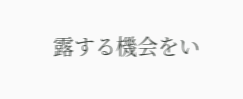露する機会をい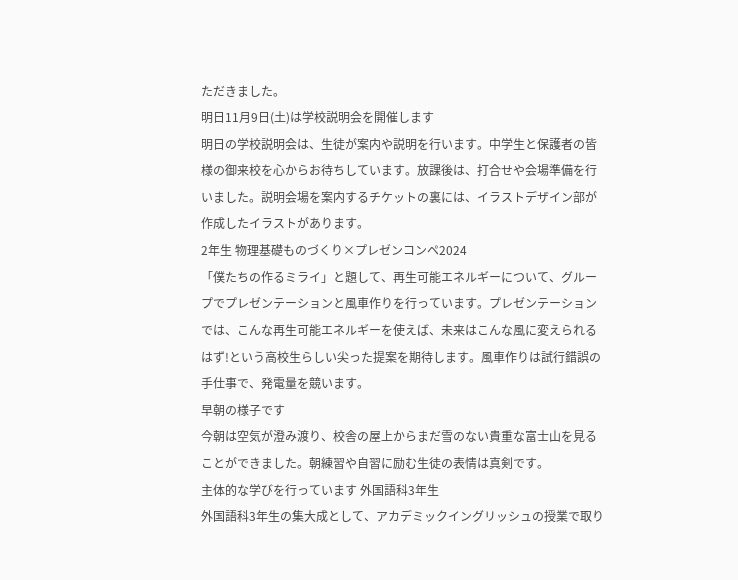ただきました。
明日11月9日(土)は学校説明会を開催します
明日の学校説明会は、生徒が案内や説明を行います。中学生と保護者の皆様の御来校を心からお待ちしています。放課後は、打合せや会場準備を行いました。説明会場を案内するチケットの裏には、イラストデザイン部が作成したイラストがあります。
2年生 物理基礎ものづくり×プレゼンコンペ2024
「僕たちの作るミライ」と題して、再生可能エネルギーについて、グループでプレゼンテーションと風車作りを行っています。プレゼンテーションでは、こんな再生可能エネルギーを使えば、未来はこんな風に変えられるはず!という高校生らしい尖った提案を期待します。風車作りは試行錯誤の手仕事で、発電量を競います。
早朝の様子です
今朝は空気が澄み渡り、校舎の屋上からまだ雪のない貴重な富士山を見ることができました。朝練習や自習に励む生徒の表情は真剣です。
主体的な学びを行っています 外国語科3年生
外国語科3年生の集大成として、アカデミックイングリッシュの授業で取り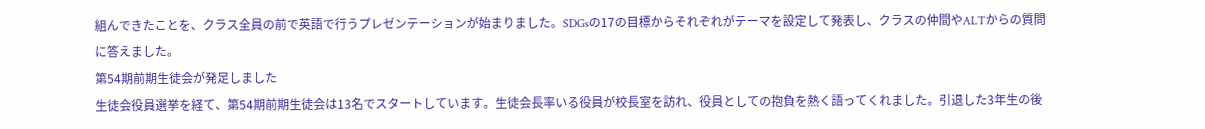組んできたことを、クラス全員の前で英語で行うプレゼンテーションが始まりました。SDGsの17の目標からそれぞれがテーマを設定して発表し、クラスの仲間やALTからの質問に答えました。
第54期前期生徒会が発足しました
生徒会役員選挙を経て、第54期前期生徒会は13名でスタートしています。生徒会長率いる役員が校長室を訪れ、役員としての抱負を熱く語ってくれました。引退した3年生の後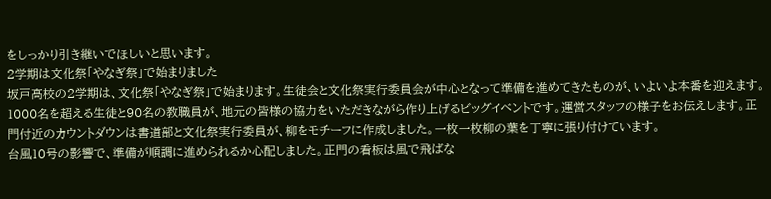をしっかり引き継いでほしいと思います。
2学期は文化祭「やなぎ祭」で始まりました
坂戸高校の2学期は、文化祭「やなぎ祭」で始まります。生徒会と文化祭実行委員会が中心となって準備を進めてきたものが、いよいよ本番を迎えます。1000名を超える生徒と90名の教職員が、地元の皆様の協力をいただきながら作り上げるビッグイベントです。運営スタッフの様子をお伝えします。正門付近のカウントダウンは書道部と文化祭実行委員が、柳をモチーフに作成しました。一枚一枚柳の葉を丁寧に張り付けています。
台風10号の影響で、準備が順調に進められるか心配しました。正門の看板は風で飛ばな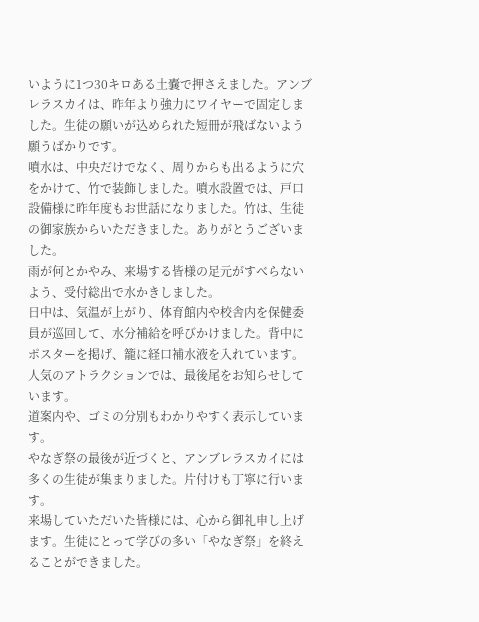いように1つ30キロある土嚢で押さえました。アンブレラスカイは、昨年より強力にワイヤーで固定しました。生徒の願いが込められた短冊が飛ばないよう願うばかりです。
噴水は、中央だけでなく、周りからも出るように穴をかけて、竹で装飾しました。噴水設置では、戸口設備様に昨年度もお世話になりました。竹は、生徒の御家族からいただきました。ありがとうございました。
雨が何とかやみ、来場する皆様の足元がすべらないよう、受付総出で水かきしました。
日中は、気温が上がり、体育館内や校舎内を保健委員が巡回して、水分補給を呼びかけました。背中にポスターを掲げ、籠に経口補水液を入れています。人気のアトラクションでは、最後尾をお知らせしています。
道案内や、ゴミの分別もわかりやすく表示しています。
やなぎ祭の最後が近づくと、アンブレラスカイには多くの生徒が集まりました。片付けも丁寧に行います。
来場していただいた皆様には、心から御礼申し上げます。生徒にとって学びの多い「やなぎ祭」を終えることができました。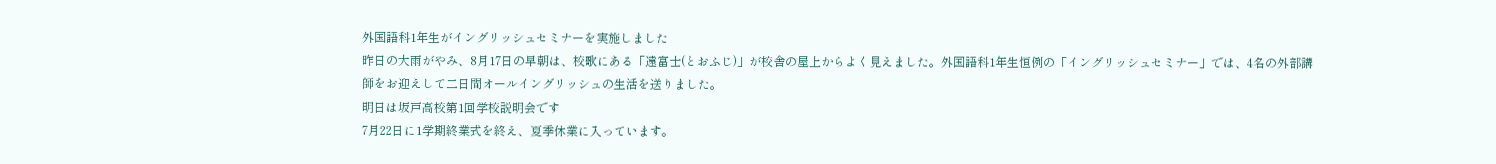外国語科1年生がイングリッシュセミナーを実施しました
昨日の大雨がやみ、8月17日の早朝は、校歌にある「遠富士(とおふじ)」が校舎の屋上からよく見えました。外国語科1年生恒例の「イングリッシュセミナー」では、4名の外部講師をお迎えして二日間オールイングリッシュの生活を送りました。
明日は坂戸高校第1回学校説明会です
7月22日に1学期終業式を終え、夏季休業に入っています。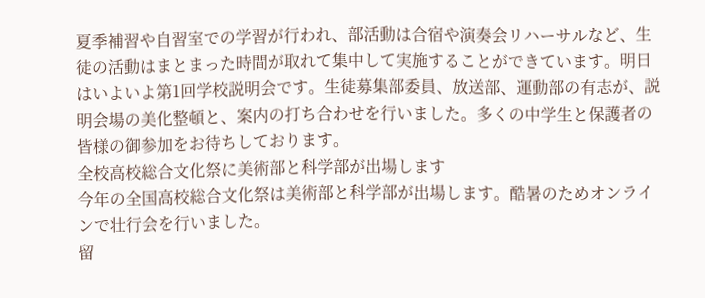夏季補習や自習室での学習が行われ、部活動は合宿や演奏会リハーサルなど、生徒の活動はまとまった時間が取れて集中して実施することができています。明日はいよいよ第1回学校説明会です。生徒募集部委員、放送部、運動部の有志が、説明会場の美化整頓と、案内の打ち合わせを行いました。多くの中学生と保護者の皆様の御参加をお待ちしております。
全校高校総合文化祭に美術部と科学部が出場します
今年の全国高校総合文化祭は美術部と科学部が出場します。酷暑のためオンラインで壮行会を行いました。
留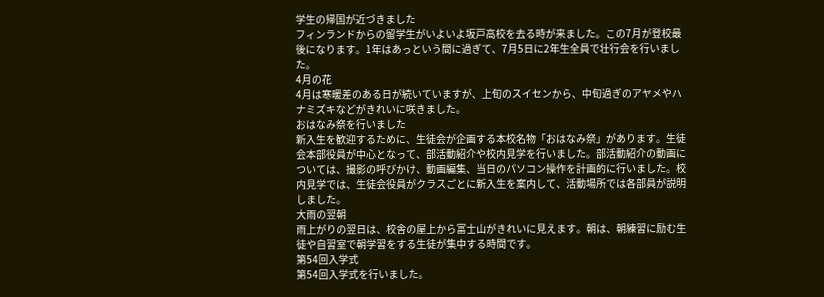学生の帰国が近づきました
フィンランドからの留学生がいよいよ坂戸高校を去る時が来ました。この7月が登校最後になります。1年はあっという間に過ぎて、7月5日に2年生全員で壮行会を行いました。
4月の花
4月は寒暖差のある日が続いていますが、上旬のスイセンから、中旬過ぎのアヤメやハナミズキなどがきれいに咲きました。
おはなみ祭を行いました
新入生を歓迎するために、生徒会が企画する本校名物「おはなみ祭」があります。生徒会本部役員が中心となって、部活動紹介や校内見学を行いました。部活動紹介の動画については、撮影の呼びかけ、動画編集、当日のパソコン操作を計画的に行いました。校内見学では、生徒会役員がクラスごとに新入生を案内して、活動場所では各部員が説明しました。
大雨の翌朝
雨上がりの翌日は、校舎の屋上から富士山がきれいに見えます。朝は、朝練習に励む生徒や自習室で朝学習をする生徒が集中する時間です。
第54回入学式
第54回入学式を行いました。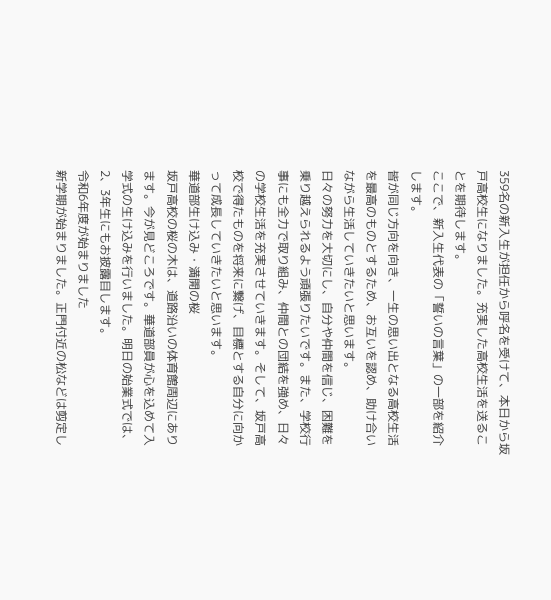359名の新入生が担任から呼名を受けて、本日から坂戸高校生になりました。充実した高校生活を送ることを期待します。
ここで、新入生代表の「誓いの言葉」の一部を紹介します。
皆が同じ方向を向き、一生の思い出となる高校生活を最高のものとするため、お互いを認め、助け合いながら生活していきたいと思います。
日々の努力を大切にし、自分や仲間を信じ、困難を乗り越えられるよう頑張りたいです。また、学校行事にも全力で取り組み、仲間との団結を強め、日々の学校生活を充実させていきます。そして、坂戸高校で得たものを将来に繋げ、目標とする自分に向かって成長していきたいと思います。
華道部生け込み・満開の桜
坂戸高校の桜の木は、道路沿いの体育館周辺にあります。今が見どころです。華道部員が心を込めて入学式の生け込みを行いました。明日の始業式では、2、3年生にもお披露目します。
令和6年度が始まりました
新学期が始まりました。正門付近の松などは剪定し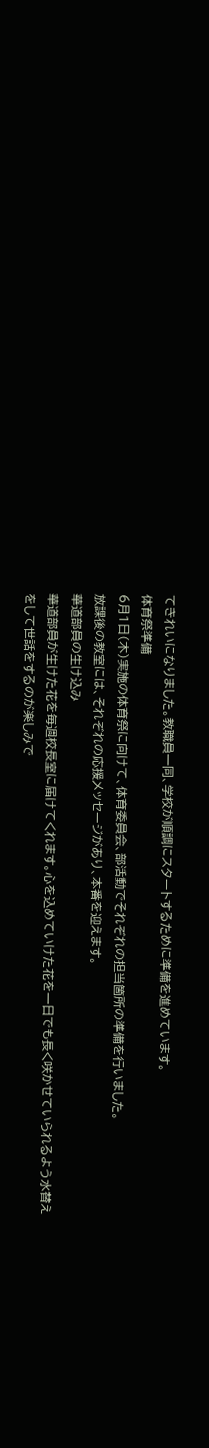てきれいになりました。教職員一同、学校が順調にスタートするために準備を進めています。
体育祭準備
6月1日(木)実施の体育祭に向けて、体育委員会、部活動でそれぞれの担当箇所の準備を行いました。
放課後の教室には、それぞれの応援メッセージがあり、本番を迎えます。
華道部員の生け込み
華道部員が生けた花を毎週校長室に届けてくれます。心を込めていけた花を一日でも長く咲かせていられるよう水替えをして世話をするのが楽しみで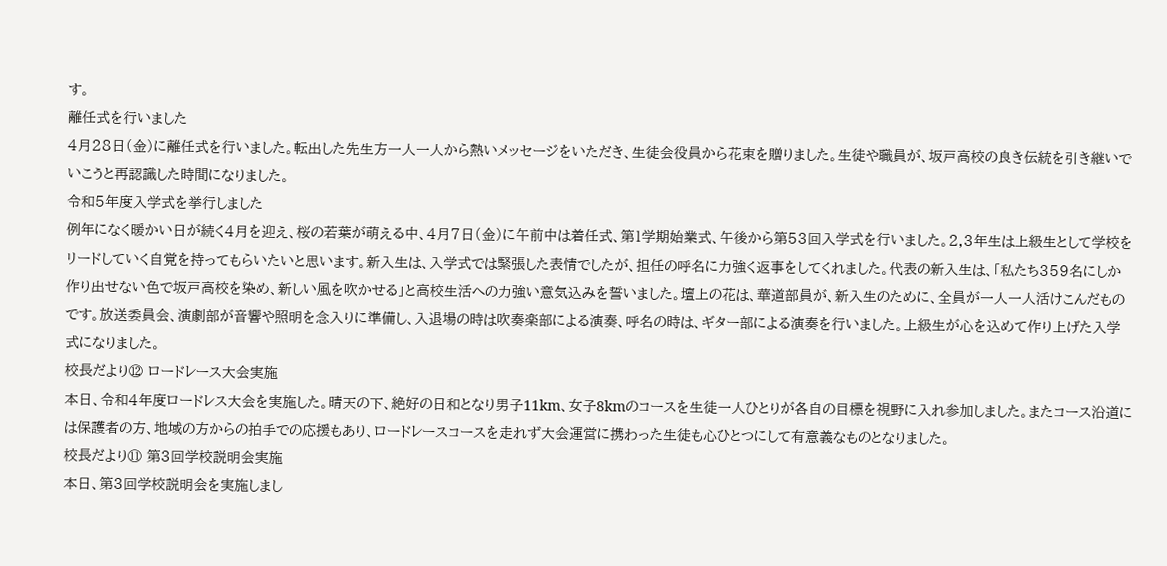す。
離任式を行いました
4月28日(金)に離任式を行いました。転出した先生方一人一人から熱いメッセージをいただき、生徒会役員から花束を贈りました。生徒や職員が、坂戸高校の良き伝統を引き継いでいこうと再認識した時間になりました。
令和5年度入学式を挙行しました
例年になく暖かい日が続く4月を迎え、桜の若葉が萌える中、4月7日(金)に午前中は着任式、第1学期始業式、午後から第53回入学式を行いました。2,3年生は上級生として学校をリードしていく自覚を持ってもらいたいと思います。新入生は、入学式では緊張した表情でしたが、担任の呼名に力強く返事をしてくれました。代表の新入生は、「私たち359名にしか作り出せない色で坂戸高校を染め、新しい風を吹かせる」と高校生活への力強い意気込みを誓いました。壇上の花は、華道部員が、新入生のために、全員が一人一人活けこんだものです。放送委員会、演劇部が音響や照明を念入りに準備し、入退場の時は吹奏楽部による演奏、呼名の時は、ギター部による演奏を行いました。上級生が心を込めて作り上げた入学式になりました。
校長だより⑫ ロードレース大会実施
本日、令和4年度ロードレス大会を実施した。晴天の下、絶好の日和となり男子11km、女子8kmのコースを生徒一人ひとりが各自の目標を視野に入れ参加しました。またコース沿道には保護者の方、地域の方からの拍手での応援もあり、ロードレースコースを走れず大会運営に携わった生徒も心ひとつにして有意義なものとなりました。
校長だより⑪ 第3回学校説明会実施
本日、第3回学校説明会を実施しまし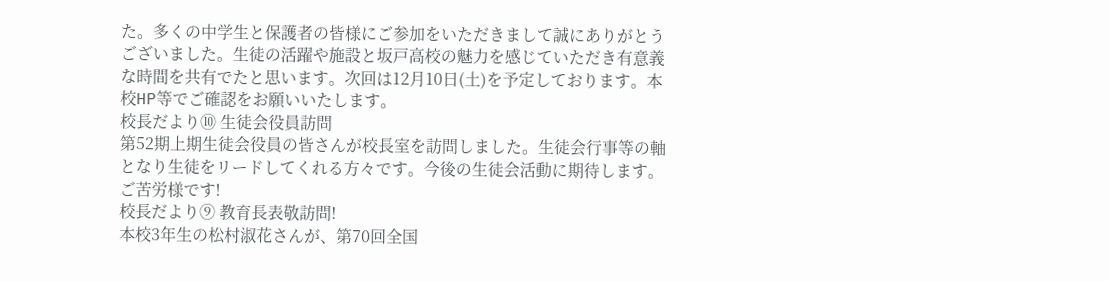た。多くの中学生と保護者の皆様にご参加をいただきまして誠にありがとうございました。生徒の活躍や施設と坂戸高校の魅力を感じていただき有意義な時間を共有でたと思います。次回は12月10日(土)を予定しております。本校HP等でご確認をお願いいたします。
校長だより⑩ 生徒会役員訪問
第52期上期生徒会役員の皆さんが校長室を訪問しました。生徒会行事等の軸となり生徒をリードしてくれる方々です。今後の生徒会活動に期待します。ご苦労様です!
校長だより⑨ 教育長表敬訪問!
本校3年生の松村淑花さんが、第70回全国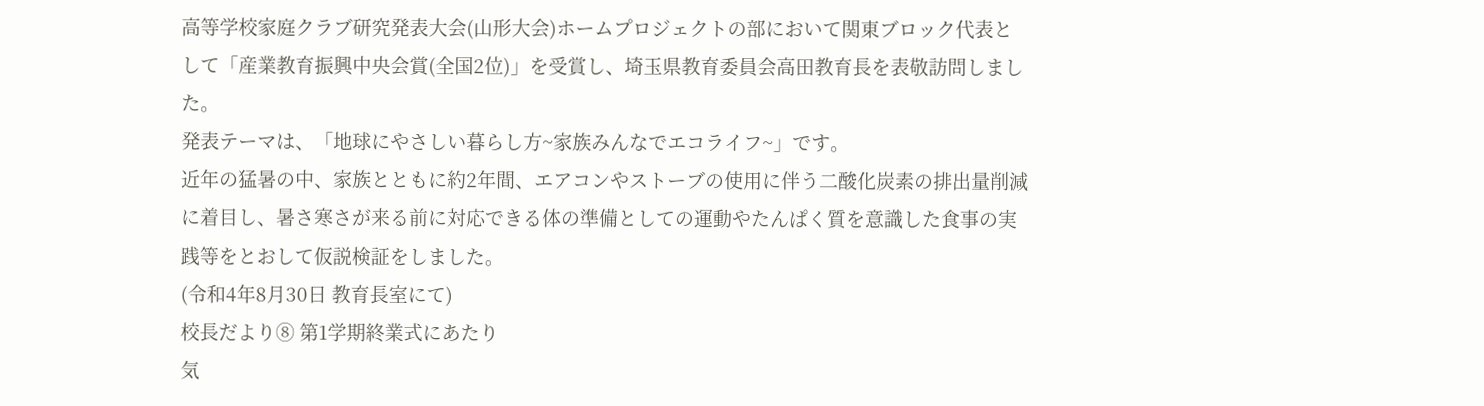高等学校家庭クラブ研究発表大会(山形大会)ホームプロジェクトの部において関東ブロック代表として「産業教育振興中央会賞(全国2位)」を受賞し、埼玉県教育委員会高田教育長を表敬訪問しました。
発表テーマは、「地球にやさしい暮らし方~家族みんなでエコライフ~」です。
近年の猛暑の中、家族とともに約2年間、エアコンやストーブの使用に伴う二酸化炭素の排出量削減に着目し、暑さ寒さが来る前に対応できる体の準備としての運動やたんぱく質を意識した食事の実践等をとおして仮説検証をしました。
(令和4年8月30日 教育長室にて)
校長だより⑧ 第1学期終業式にあたり
気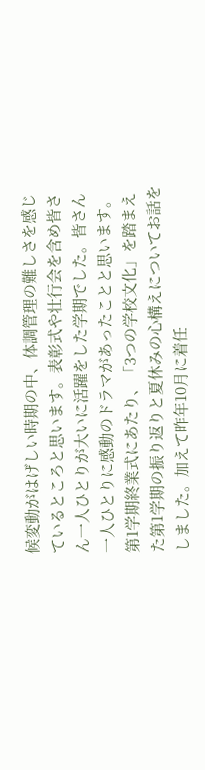候変動がはげしい時期の中、体調管理の難しさを感じているところと思います。表彰式や壮行会を含め皆さん一人ひとりが大いに活躍をした学期でした。皆さん一人ひとりに感動のドラマがあったことと思います。第1学期終業式にあたり、「3つの学校文化」を踏まえた第1学期の振り返りと夏休みの心構えについてお話をしました。加えて昨年10月に着任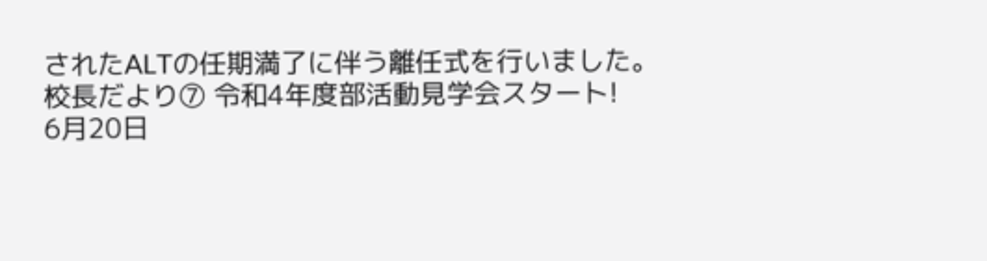されたALTの任期満了に伴う離任式を行いました。
校長だより⑦ 令和4年度部活動見学会スタート!
6月20日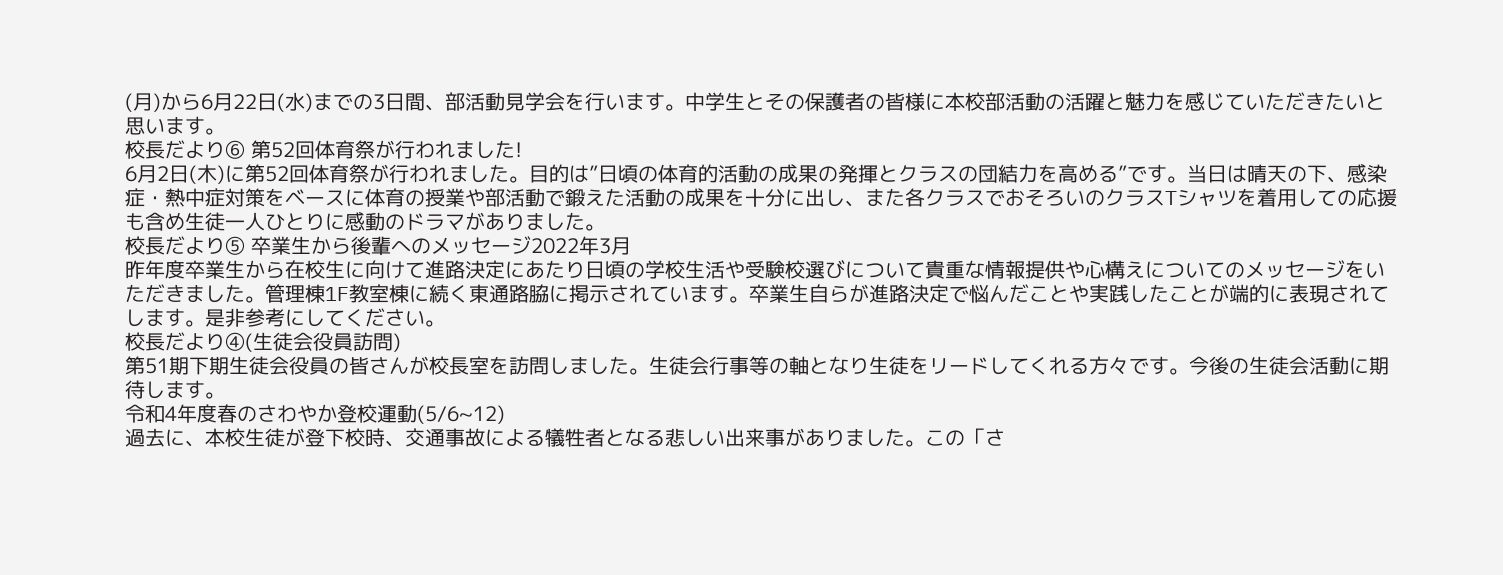(月)から6月22日(水)までの3日間、部活動見学会を行います。中学生とその保護者の皆様に本校部活動の活躍と魅力を感じていただきたいと思います。
校長だより⑥ 第52回体育祭が行われました!
6月2日(木)に第52回体育祭が行われました。目的は”日頃の体育的活動の成果の発揮とクラスの団結力を高める”です。当日は晴天の下、感染症・熱中症対策をベースに体育の授業や部活動で鍛えた活動の成果を十分に出し、また各クラスでおそろいのクラスTシャツを着用しての応援も含め生徒一人ひとりに感動のドラマがありました。
校長だより⑤ 卒業生から後輩へのメッセージ2022年3月
昨年度卒業生から在校生に向けて進路決定にあたり日頃の学校生活や受験校選びについて貴重な情報提供や心構えについてのメッセージをいただきました。管理棟1F教室棟に続く東通路脇に掲示されています。卒業生自らが進路決定で悩んだことや実践したことが端的に表現されてします。是非参考にしてください。
校長だより④(生徒会役員訪問)
第51期下期生徒会役員の皆さんが校長室を訪問しました。生徒会行事等の軸となり生徒をリードしてくれる方々です。今後の生徒会活動に期待します。
令和4年度春のさわやか登校運動(5/6~12)
過去に、本校生徒が登下校時、交通事故による犠牲者となる悲しい出来事がありました。この「さ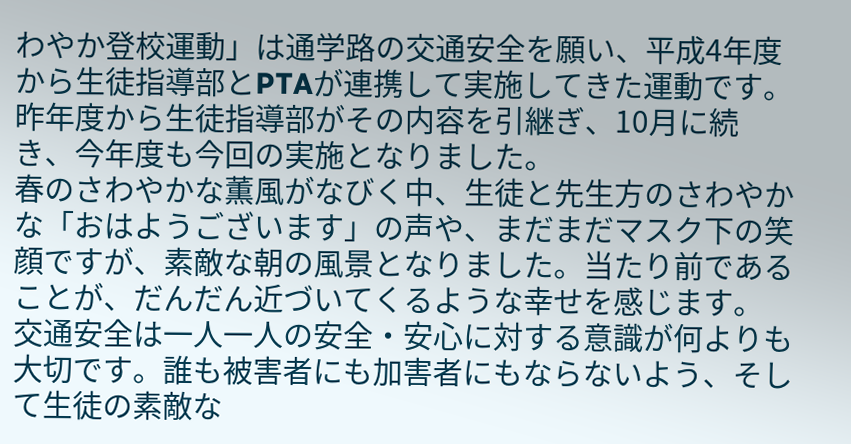わやか登校運動」は通学路の交通安全を願い、平成4年度から生徒指導部とPTAが連携して実施してきた運動です。
昨年度から生徒指導部がその内容を引継ぎ、10月に続き、今年度も今回の実施となりました。
春のさわやかな薫風がなびく中、生徒と先生方のさわやかな「おはようございます」の声や、まだまだマスク下の笑顔ですが、素敵な朝の風景となりました。当たり前であることが、だんだん近づいてくるような幸せを感じます。
交通安全は一人一人の安全・安心に対する意識が何よりも大切です。誰も被害者にも加害者にもならないよう、そして生徒の素敵な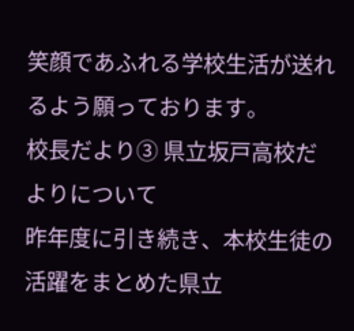笑顔であふれる学校生活が送れるよう願っております。
校長だより③ 県立坂戸高校だよりについて
昨年度に引き続き、本校生徒の活躍をまとめた県立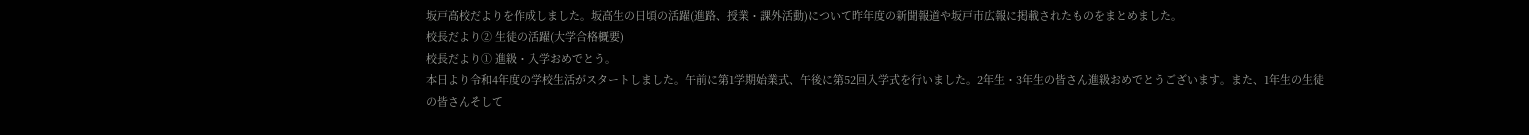坂戸高校だよりを作成しました。坂高生の日頃の活躍(進路、授業・課外活動)について昨年度の新聞報道や坂戸市広報に掲載されたものをまとめました。
校長だより② 生徒の活躍(大学合格概要)
校長だより① 進級・入学おめでとう。
本日より令和4年度の学校生活がスタートしました。午前に第1学期始業式、午後に第52回入学式を行いました。2年生・3年生の皆さん進級おめでとうございます。また、1年生の生徒の皆さんそして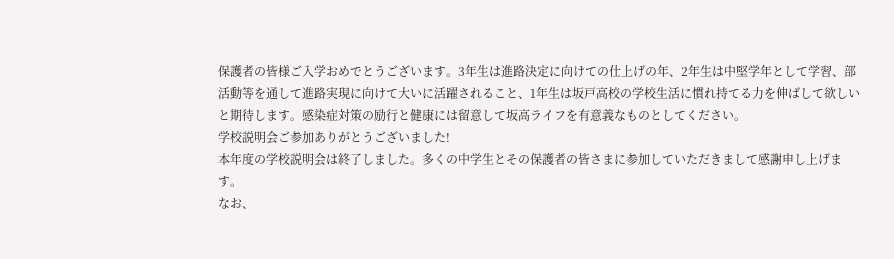保護者の皆様ご入学おめでとうございます。3年生は進路決定に向けての仕上げの年、2年生は中堅学年として学習、部活動等を通して進路実現に向けて大いに活躍されること、1年生は坂戸高校の学校生活に慣れ持てる力を伸ばして欲しいと期待します。感染症対策の励行と健康には留意して坂高ライフを有意義なものとしてください。
学校説明会ご参加ありがとうございました!
本年度の学校説明会は終了しました。多くの中学生とその保護者の皆さまに参加していただきまして感謝申し上げます。
なお、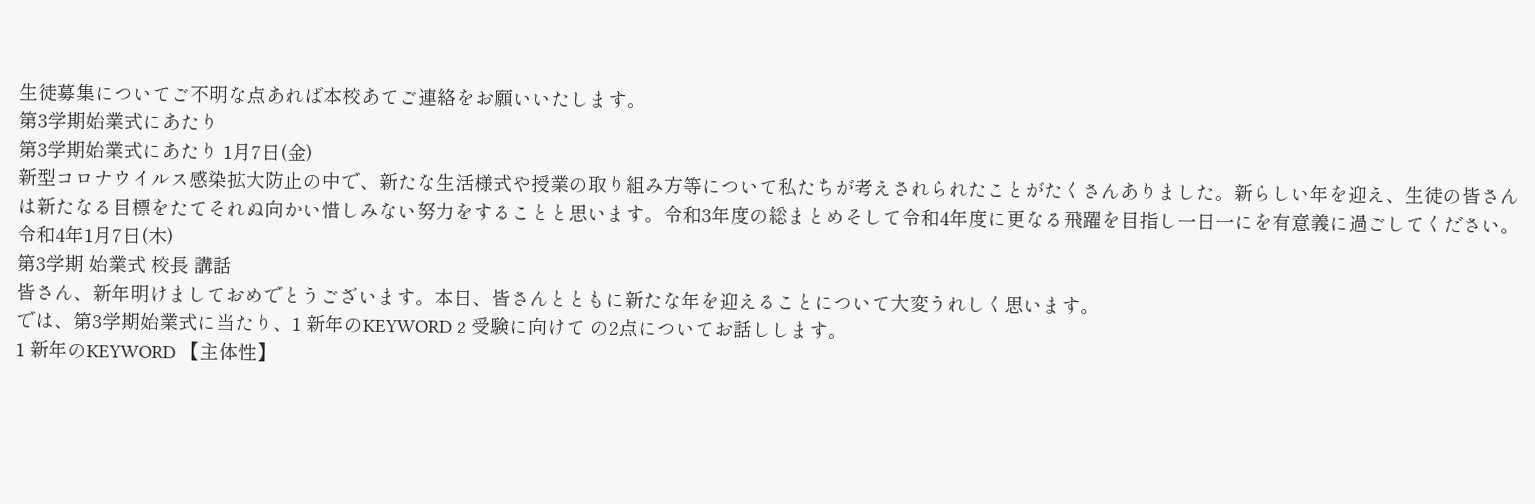生徒募集についてご不明な点あれば本校あてご連絡をお願いいたします。
第3学期始業式にあたり
第3学期始業式にあたり 1月7日(金)
新型コロナウイルス感染拡大防止の中で、新たな生活様式や授業の取り組み方等について私たちが考えされられたことがたくさんありました。新らしい年を迎え、生徒の皆さんは新たなる目標をたてそれぬ向かい惜しみない努力をすることと思います。令和3年度の総まとめそして令和4年度に更なる飛躍を目指し一日一にを有意義に過ごしてください。
令和4年1月7日(木)
第3学期 始業式 校長 講話
皆さん、新年明けましておめでとうございます。本日、皆さんとともに新たな年を迎えることについて大変うれしく思います。
では、第3学期始業式に当たり、1 新年のKEYWORD 2 受験に向けて の2点についてお話しします。
1 新年のKEYWORD 【主体性】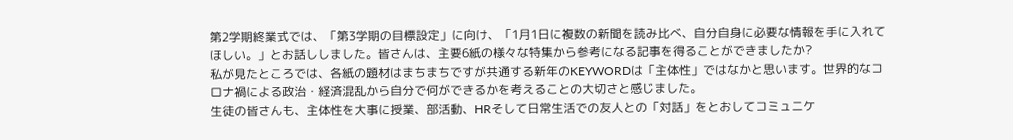第2学期終業式では、「第3学期の目標設定」に向け、「1月1日に複数の新聞を読み比べ、自分自身に必要な情報を手に入れてほしい。」とお話ししました。皆さんは、主要6紙の様々な特集から参考になる記事を得ることができましたか?
私が見たところでは、各紙の題材はまちまちですが共通する新年のKEYWORDは「主体性」ではなかと思います。世界的なコロナ禍による政治・経済混乱から自分で何ができるかを考えることの大切さと感じました。
生徒の皆さんも、主体性を大事に授業、部活動、HRそして日常生活での友人との「対話」をとおしてコミュニケ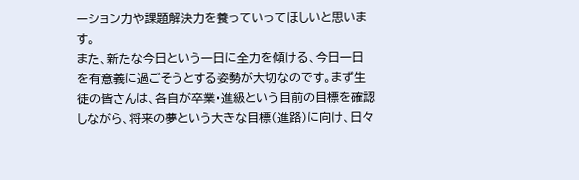ーション力や課題解決力を養っていってほしいと思います。
また、新たな今日という一日に全力を傾ける、今日一日を有意義に過ごそうとする姿勢が大切なのです。まず生徒の皆さんは、各自が卒業・進級という目前の目標を確認しながら、将来の夢という大きな目標(進路)に向け、日々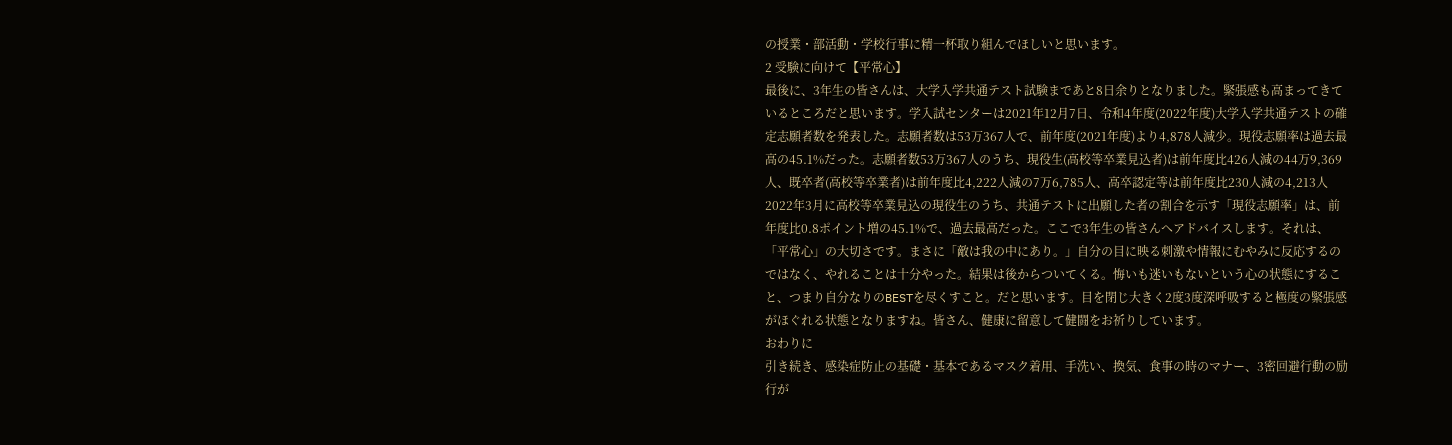の授業・部活動・学校行事に精一杯取り組んでほしいと思います。
2 受験に向けて【平常心】
最後に、3年生の皆さんは、大学入学共通テスト試験まであと8日余りとなりました。緊張感も高まってきているところだと思います。学入試センターは2021年12月7日、令和4年度(2022年度)大学入学共通テストの確定志願者数を発表した。志願者数は53万367人で、前年度(2021年度)より4,878人減少。現役志願率は過去最高の45.1%だった。志願者数53万367人のうち、現役生(高校等卒業見込者)は前年度比426人減の44万9,369人、既卒者(高校等卒業者)は前年度比4,222人減の7万6,785人、高卒認定等は前年度比230人減の4,213人 2022年3月に高校等卒業見込の現役生のうち、共通テストに出願した者の割合を示す「現役志願率」は、前年度比0.8ポイント増の45.1%で、過去最高だった。ここで3年生の皆さんへアドバイスします。それは、「平常心」の大切さです。まさに「敵は我の中にあり。」自分の目に映る刺激や情報にむやみに反応するのではなく、やれることは十分やった。結果は後からついてくる。悔いも迷いもないという心の状態にすること、つまり自分なりのBESTを尽くすこと。だと思います。目を閉じ大きく2度3度深呼吸すると極度の緊張感がほぐれる状態となりますね。皆さん、健康に留意して健闘をお祈りしています。
おわりに
引き続き、感染症防止の基礎・基本であるマスク着用、手洗い、換気、食事の時のマナー、3密回避行動の励行が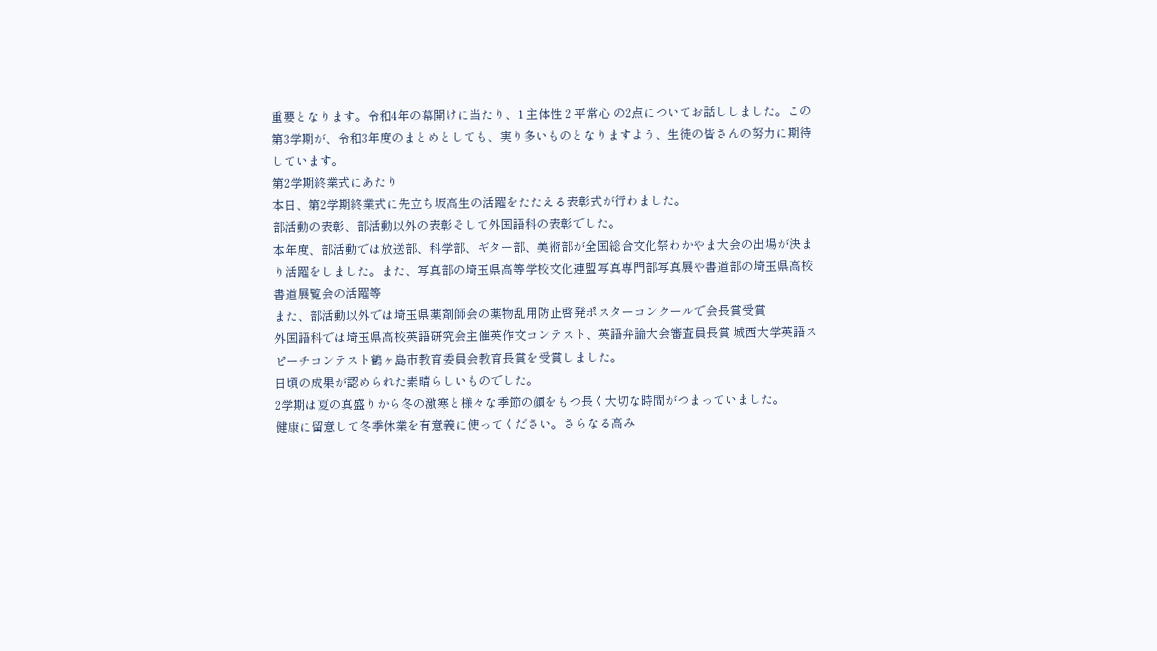重要となります。令和4年の幕開けに当たり、1 主体性 2 平常心 の2点についてお話ししました。この第3学期が、令和3年度のまとめとしても、実り多いものとなりますよう、生徒の皆さんの努力に期待しています。
第2学期終業式にあたり
本日、第2学期終業式に先立ち坂高生の活躍をたたえる表彰式が行わました。
部活動の表彰、部活動以外の表彰そして外国語科の表彰でした。
本年度、部活動では放送部、科学部、ギター部、美術部が全国総合文化祭わかやま大会の出場が決まり活躍をしました。また、写真部の埼玉県高等学校文化連盟写真専門部写真展や書道部の埼玉県高校書道展覧会の活躍等
また、部活動以外では埼玉県薬剤師会の薬物乱用防止啓発ポスターコンクールで会長賞受賞
外国語科では埼玉県高校英語研究会主催英作文コンテスト、英語弁論大会審査員長賞 城西大学英語スピーチコンテスト鶴ヶ島市教育委員会教育長賞を受賞しました。
日頃の成果が認められた素晴らしいものでした。
2学期は夏の真盛りから冬の激寒と様々な季節の顔をもつ長く大切な時間がつまっていました。
健康に留意して冬季休業を有意義に使ってください。さらなる高み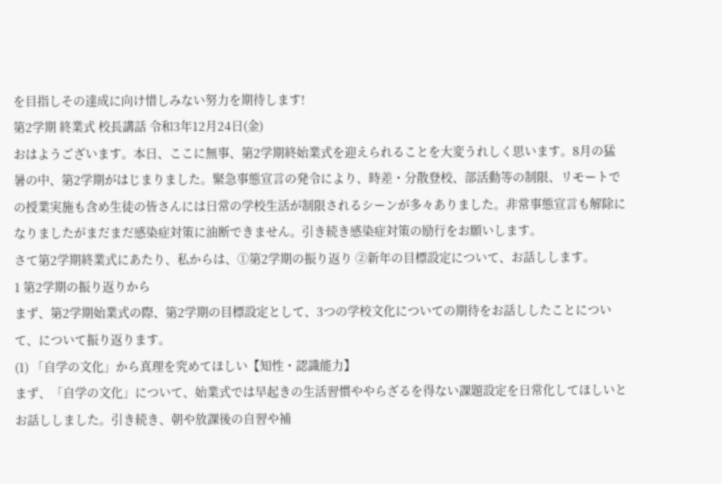を目指しその達成に向け惜しみない努力を期待します!
第2学期 終業式 校長講話 令和3年12月24日(金)
おはようございます。本日、ここに無事、第2学期終始業式を迎えられることを大変うれしく思います。8月の猛暑の中、第2学期がはじまりました。緊急事態宣言の発令により、時差・分散登校、部活動等の制限、リモートでの授業実施も含め生徒の皆さんには日常の学校生活が制限されるシーンが多々ありました。非常事態宣言も解除になりましたがまだまだ感染症対策に油断できません。引き続き感染症対策の励行をお願いします。
さて第2学期終業式にあたり、私からは、①第2学期の振り返り ②新年の目標設定について、お話しします。
1 第2学期の振り返りから
まず、第2学期始業式の際、第2学期の目標設定として、3つの学校文化についての期待をお話ししたことについて、について振り返ります。
(1) 「自学の文化」から真理を究めてほしい【知性・認識能力】
まず、「自学の文化」について、始業式では早起きの生活習慣ややらざるを得ない課題設定を日常化してほしいとお話ししました。引き続き、朝や放課後の自習や補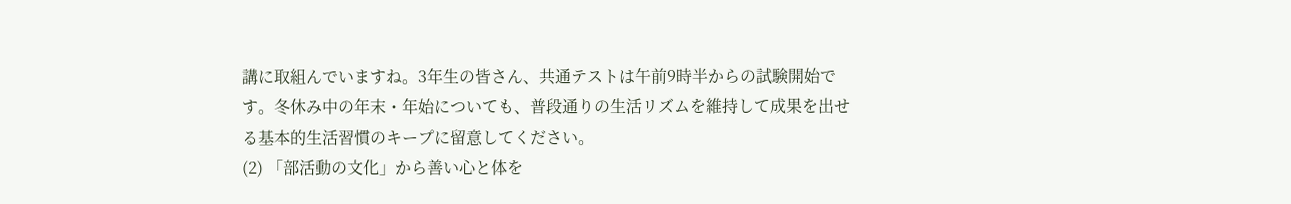講に取組んでいますね。3年生の皆さん、共通テストは午前9時半からの試験開始です。冬休み中の年末・年始についても、普段通りの生活リズムを維持して成果を出せる基本的生活習慣のキープに留意してください。
(2) 「部活動の文化」から善い心と体を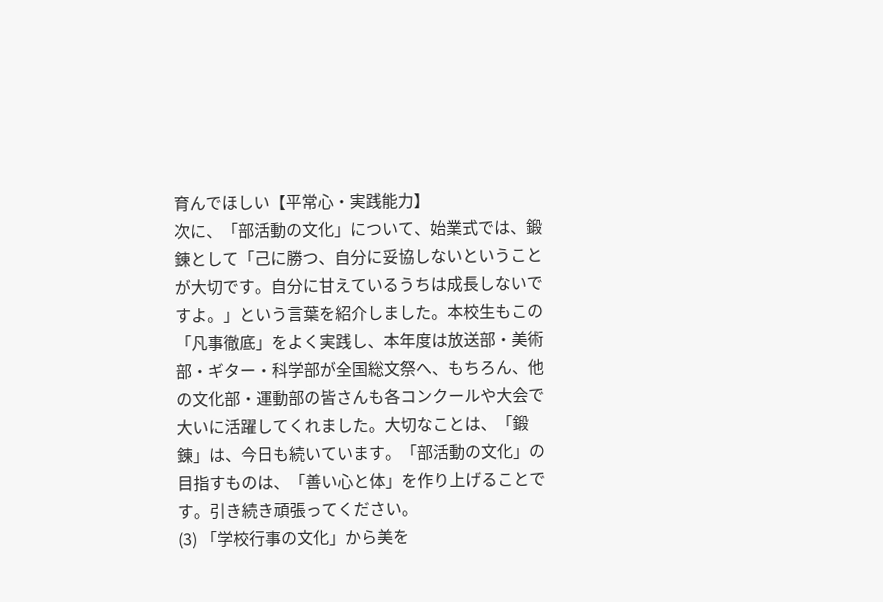育んでほしい【平常心・実践能力】
次に、「部活動の文化」について、始業式では、鍛錬として「己に勝つ、自分に妥協しないということが大切です。自分に甘えているうちは成長しないですよ。」という言葉を紹介しました。本校生もこの「凡事徹底」をよく実践し、本年度は放送部・美術部・ギター・科学部が全国総文祭へ、もちろん、他の文化部・運動部の皆さんも各コンクールや大会で大いに活躍してくれました。大切なことは、「鍛錬」は、今日も続いています。「部活動の文化」の目指すものは、「善い心と体」を作り上げることです。引き続き頑張ってください。
(3) 「学校行事の文化」から美を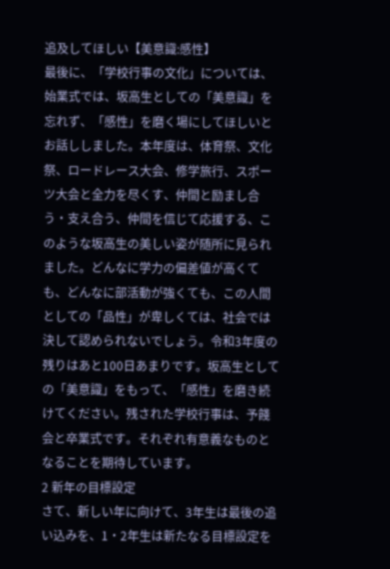追及してほしい【美意識:感性】
最後に、「学校行事の文化」については、始業式では、坂高生としての「美意識」を忘れず、「感性」を磨く場にしてほしいとお話ししました。本年度は、体育祭、文化祭、ロードレース大会、修学旅行、スポーツ大会と全力を尽くす、仲間と励まし合う・支え合う、仲間を信じて応援する、このような坂高生の美しい姿が随所に見られました。どんなに学力の偏差値が高くても、どんなに部活動が強くても、この人間としての「品性」が卑しくては、社会では決して認められないでしょう。令和3年度の残りはあと100日あまりです。坂高生としての「美意識」をもって、「感性」を磨き続けてください。残された学校行事は、予餞会と卒業式です。それぞれ有意義なものとなることを期待しています。
2 新年の目標設定
さて、新しい年に向けて、3年生は最後の追い込みを、1・2年生は新たなる目標設定を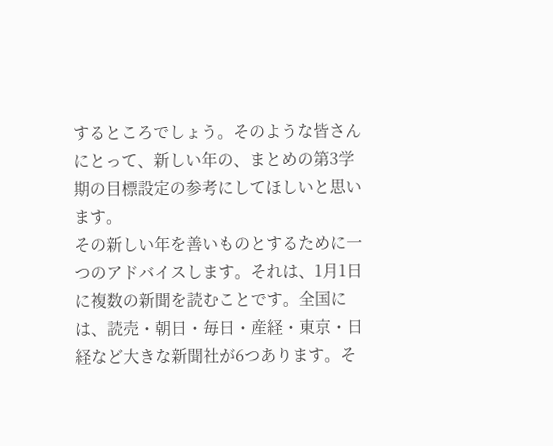するところでしょう。そのような皆さんにとって、新しい年の、まとめの第3学期の目標設定の参考にしてほしいと思います。
その新しい年を善いものとするために一つのアドバイスします。それは、1月1日に複数の新聞を読むことです。全国には、読売・朝日・毎日・産経・東京・日経など大きな新聞社が6つあります。そ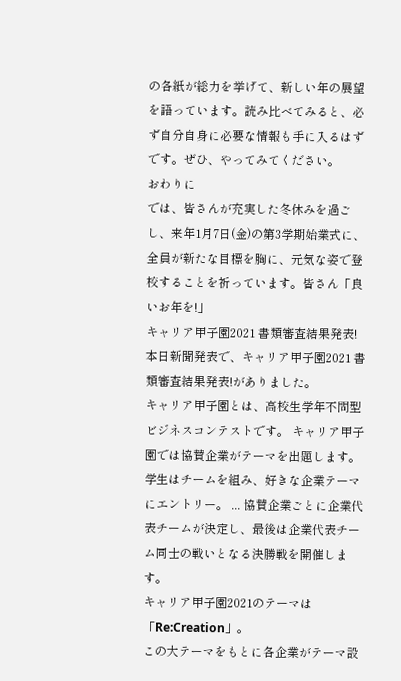の各紙が総力を挙げて、新しい年の展望を語っています。読み比べてみると、必ず自分自身に必要な情報も手に入るはずです。ぜひ、やってみてください。
おわりに
では、皆さんが充実した冬休みを過ごし、来年1月7日(金)の第3学期始業式に、全員が新たな目標を胸に、元気な姿で登校することを祈っています。皆さん「良いお年を!」
キャリア甲子園2021 書類審査結果発表!
本日新聞発表で、キャリア甲子園2021 書類審査結果発表!がありました。
キャリア甲子園とは、高校生学年不問型ビジネスコンテストです。 キャリア甲子園では協賛企業がテーマを出題します。 学生はチームを組み、好きな企業テーマにエントリー。 ... 協賛企業ごとに企業代表チームが決定し、最後は企業代表チーム同士の戦いとなる決勝戦を開催します。
キャリア甲子園2021のテーマは「Re:Creation」。
この大テーマをもとに各企業がテーマ設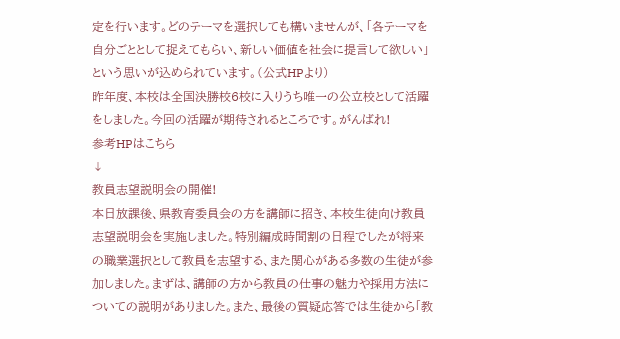定を行います。どのテーマを選択しても構いませんが、「各テーマを自分ごととして捉えてもらい、新しい価値を社会に提言して欲しい」という思いが込められています。(公式HPより)
昨年度、本校は全国決勝校6校に入りうち唯一の公立校として活躍をしました。今回の活躍が期待されるところです。がんばれ!
参考HPはこちら
↓
教員志望説明会の開催!
本日放課後、県教育委員会の方を講師に招き、本校生徒向け教員志望説明会を実施しました。特別編成時間割の日程でしたが将来の職業選択として教員を志望する、また関心がある多数の生徒が参加しました。まずは、講師の方から教員の仕事の魅力や採用方法についての説明がありました。また、最後の質疑応答では生徒から「教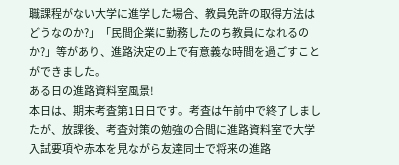職課程がない大学に進学した場合、教員免許の取得方法はどうなのか?」「民間企業に勤務したのち教員になれるのか?」等があり、進路決定の上で有意義な時間を過ごすことができました。
ある日の進路資料室風景!
本日は、期末考査第1日日です。考査は午前中で終了しましたが、放課後、考査対策の勉強の合間に進路資料室で大学入試要項や赤本を見ながら友達同士で将来の進路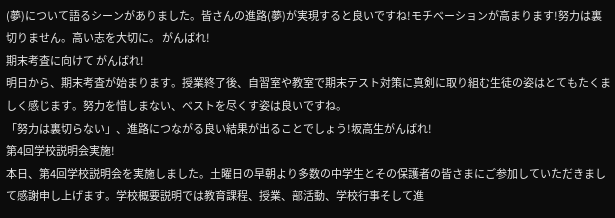(夢)について語るシーンがありました。皆さんの進路(夢)が実現すると良いですね!モチベーションが高まります!努力は裏切りません。高い志を大切に。 がんばれ!
期末考査に向けて がんばれ!
明日から、期末考査が始まります。授業終了後、自習室や教室で期末テスト対策に真剣に取り組む生徒の姿はとてもたくましく感じます。努力を惜しまない、ベストを尽くす姿は良いですね。
「努力は裏切らない」、進路につながる良い結果が出ることでしょう!坂高生がんばれ!
第4回学校説明会実施!
本日、第4回学校説明会を実施しました。土曜日の早朝より多数の中学生とその保護者の皆さまにご参加していただきまして感謝申し上げます。学校概要説明では教育課程、授業、部活動、学校行事そして進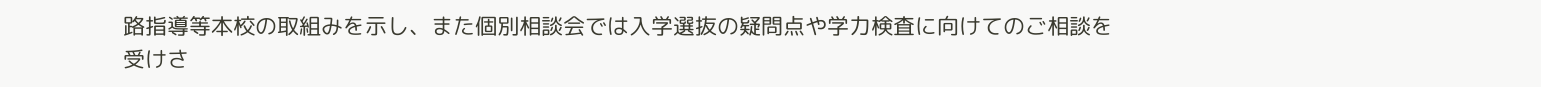路指導等本校の取組みを示し、また個別相談会では入学選抜の疑問点や学力検査に向けてのご相談を受けさ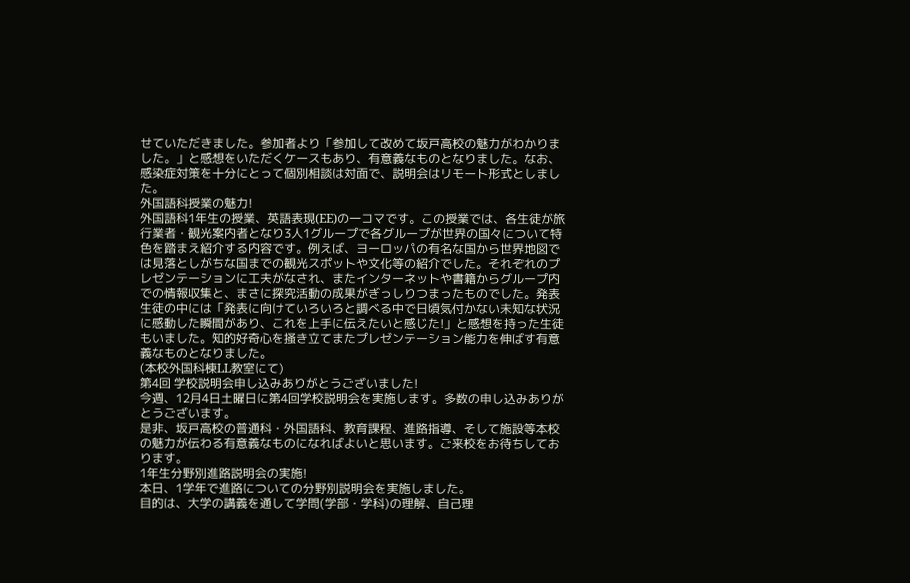せていただきました。参加者より「参加して改めて坂戸高校の魅力がわかりました。」と感想をいただくケースもあり、有意義なものとなりました。なお、感染症対策を十分にとって個別相談は対面で、説明会はリモート形式としました。
外国語科授業の魅力!
外国語科1年生の授業、英語表現(EE)の一コマです。この授業では、各生徒が旅行業者・観光案内者となり3人1グループで各グループが世界の国々について特色を踏まえ紹介する内容です。例えば、ヨーロッパの有名な国から世界地図では見落としがちな国までの観光スポットや文化等の紹介でした。それぞれのプレゼンテーションに工夫がなされ、またインターネットや書籍からグループ内での情報収集と、まさに探究活動の成果がぎっしりつまったものでした。発表生徒の中には「発表に向けていろいろと調べる中で日頃気付かない未知な状況に感動した瞬間があり、これを上手に伝えたいと感じた!」と感想を持った生徒もいました。知的好奇心を掻き立てまたプレゼンテーション能力を伸ばす有意義なものとなりました。
(本校外国科棟LL教室にて)
第4回 学校説明会申し込みありがとうございました!
今週、12月4日土曜日に第4回学校説明会を実施します。多数の申し込みありがとうございます。
是非、坂戸高校の普通科・外国語科、教育課程、進路指導、そして施設等本校の魅力が伝わる有意義なものになればよいと思います。ご来校をお待ちしております。
1年生分野別進路説明会の実施!
本日、1学年で進路についての分野別説明会を実施しました。
目的は、大学の講義を通して学問(学部・学科)の理解、自己理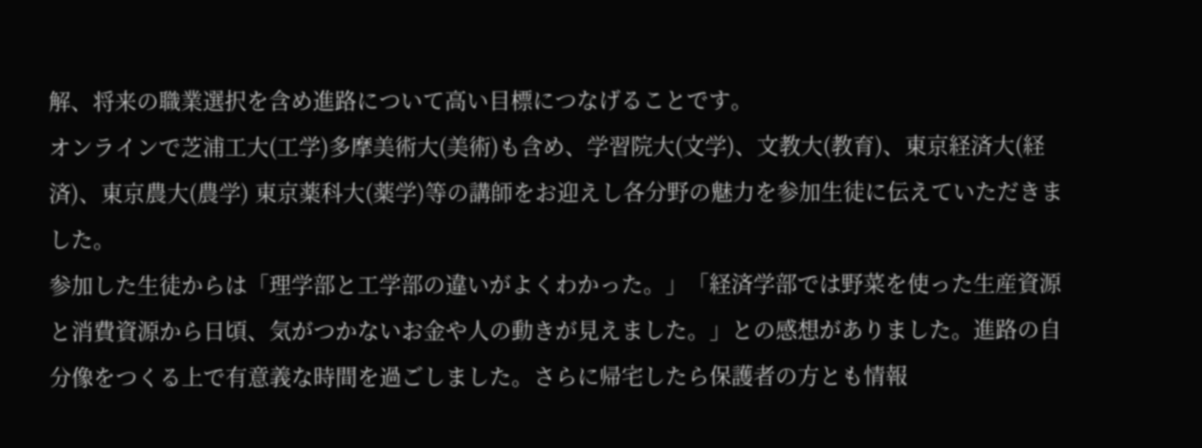解、将来の職業選択を含め進路について高い目標につなげることです。
オンラインで芝浦工大(工学)多摩美術大(美術)も含め、学習院大(文学)、文教大(教育)、東京経済大(経済)、東京農大(農学) 東京薬科大(薬学)等の講師をお迎えし各分野の魅力を参加生徒に伝えていただきました。
参加した生徒からは「理学部と工学部の違いがよくわかった。」「経済学部では野菜を使った生産資源と消費資源から日頃、気がつかないお金や人の動きが見えました。」との感想がありました。進路の自分像をつくる上で有意義な時間を過ごしました。さらに帰宅したら保護者の方とも情報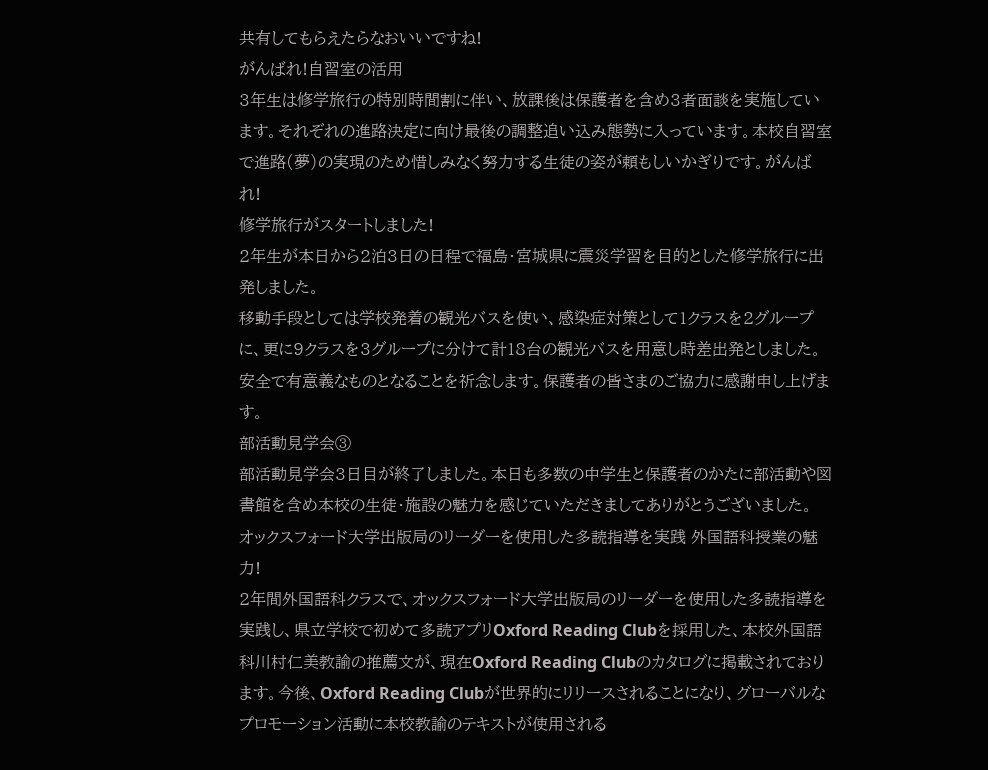共有してもらえたらなおいいですね!
がんばれ!自習室の活用
3年生は修学旅行の特別時間割に伴い、放課後は保護者を含め3者面談を実施しています。それぞれの進路決定に向け最後の調整追い込み態勢に入っています。本校自習室で進路(夢)の実現のため惜しみなく努力する生徒の姿が頼もしいかぎりです。がんばれ!
修学旅行がスタートしました!
2年生が本日から2泊3日の日程で福島・宮城県に震災学習を目的とした修学旅行に出発しました。
移動手段としては学校発着の観光バスを使い、感染症対策として1クラスを2グループに、更に9クラスを3グループに分けて計18台の観光バスを用意し時差出発としました。安全で有意義なものとなることを祈念します。保護者の皆さまのご協力に感謝申し上げます。
部活動見学会③
部活動見学会3日目が終了しました。本日も多数の中学生と保護者のかたに部活動や図書館を含め本校の生徒・施設の魅力を感じていただきましてありがとうございました。
オックスフォード大学出版局のリーダーを使用した多読指導を実践 外国語科授業の魅力!
2年間外国語科クラスで、オックスフォード大学出版局のリーダーを使用した多読指導を実践し、県立学校で初めて多読アプリOxford Reading Clubを採用した、本校外国語科川村仁美教諭の推薦文が、現在Oxford Reading Clubのカタログに掲載されております。今後、Oxford Reading Clubが世界的にリリースされることになり、グローバルなプロモーション活動に本校教諭のテキストが使用される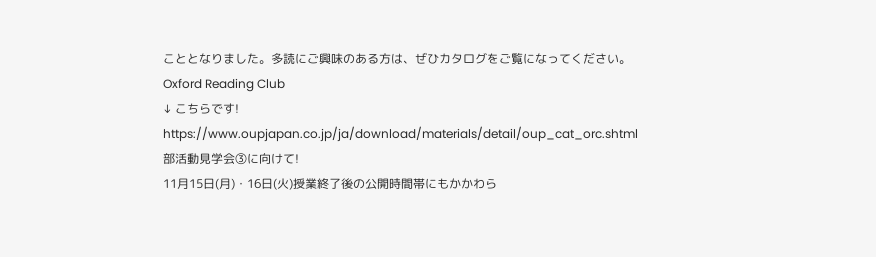こととなりました。多読にご興味のある方は、ぜひカタログをご覧になってください。
Oxford Reading Club
↓ こちらです!
https://www.oupjapan.co.jp/ja/download/materials/detail/oup_cat_orc.shtml
部活動見学会③に向けて!
11月15日(月)・16日(火)授業終了後の公開時間帯にもかかわら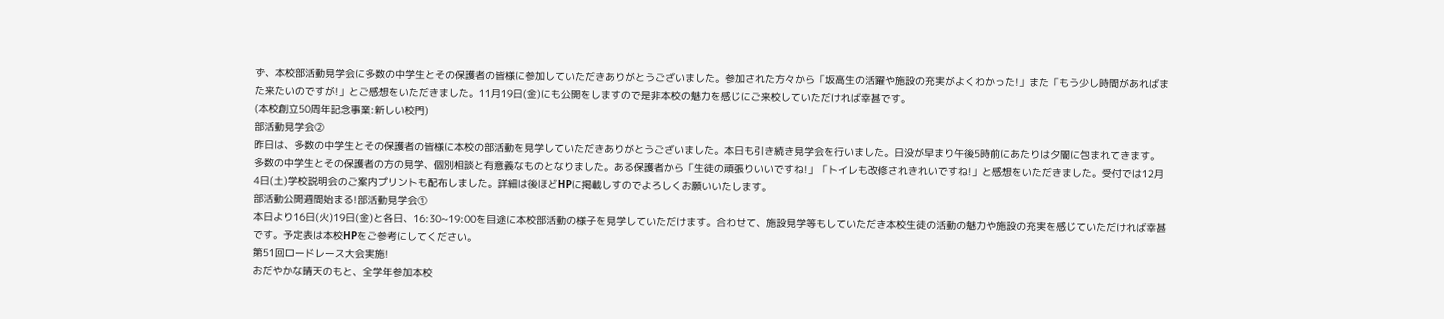ず、本校部活動見学会に多数の中学生とその保護者の皆様に参加していただきありがとうございました。参加された方々から「坂高生の活躍や施設の充実がよくわかった!」また「もう少し時間があればまた来たいのですが!」とご感想をいただきました。11月19日(金)にも公開をしますので是非本校の魅力を感じにご来校していただければ幸甚です。
(本校創立50周年記念事業:新しい校門)
部活動見学会②
昨日は、多数の中学生とその保護者の皆様に本校の部活動を見学していただきありがとうございました。本日も引き続き見学会を行いました。日没が早まり午後5時前にあたりは夕闇に包まれてきます。多数の中学生とその保護者の方の見学、個別相談と有意義なものとなりました。ある保護者から「生徒の頑張りいいですね!」「トイレも改修されきれいですね!」と感想をいただきました。受付では12月4日(土)学校説明会のご案内プリントも配布しました。詳細は後ほどHPに掲載しすのでよろしくお願いいたします。
部活動公開週間始まる!部活動見学会①
本日より16日(火)19日(金)と各日、16:30~19:00を目途に本校部活動の様子を見学していただけます。合わせて、施設見学等もしていただき本校生徒の活動の魅力や施設の充実を感じていただければ幸甚です。予定表は本校HPをご参考にしてください。
第51回ロードレース大会実施!
おだやかな晴天のもと、全学年参加本校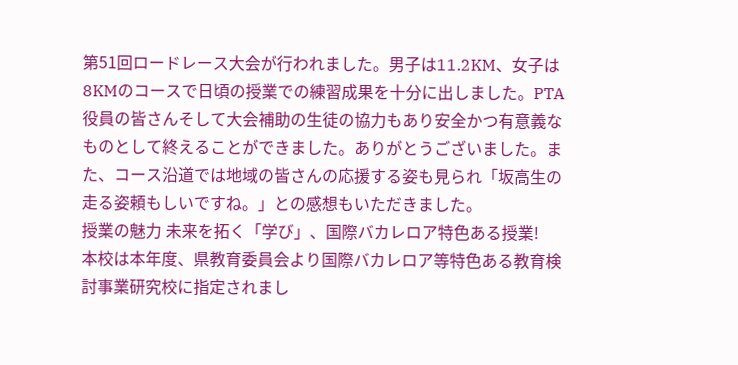第51回ロードレース大会が行われました。男子は11.2KM、女子は8KMのコースで日頃の授業での練習成果を十分に出しました。PTA役員の皆さんそして大会補助の生徒の協力もあり安全かつ有意義なものとして終えることができました。ありがとうございました。また、コース沿道では地域の皆さんの応援する姿も見られ「坂高生の走る姿頼もしいですね。」との感想もいただきました。
授業の魅力 未来を拓く「学び」、国際バカレロア特色ある授業!
本校は本年度、県教育委員会より国際バカレロア等特色ある教育検討事業研究校に指定されまし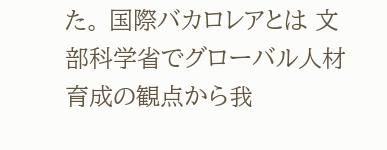た。 国際バカロレアとは 文部科学省でグローバル人材育成の観点から我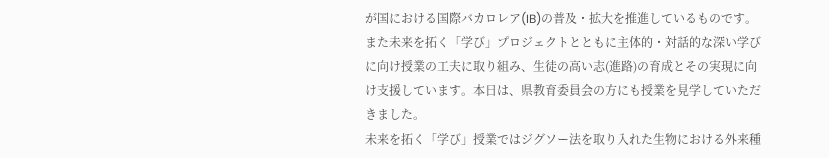が国における国際バカロレア(IB)の普及・拡大を推進しているものです。また未来を拓く「学び」プロジェクトとともに主体的・対話的な深い学びに向け授業の工夫に取り組み、生徒の高い志(進路)の育成とその実現に向け支援しています。本日は、県教育委員会の方にも授業を見学していただきました。
未来を拓く「学び」授業ではジグソー法を取り入れた生物における外来種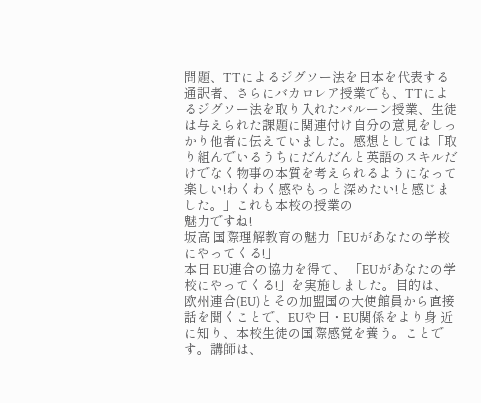問題、TTによるジグソー法を日本を代表する通訳者、さらにバカロレア授業でも、TTによるジグソー法を取り入れたバルーン授業、生徒は与えられた課題に関連付け自分の意見をしっかり他者に伝えていました。感想としては「取り組んでいるうちにだんだんと英語のスキルだけでなく物事の本質を考えられるようになって楽しい!わくわく感やもっと深めたい!と感じました。」これも本校の授業の
魅力ですね!
坂高 国際理解教育の魅力「EUがあなたの学校にやってくる!」
本日 EU連合の協力を得て、 「EUがあなたの学校にやってくる!」を実施しました。目的は、 欧州連合(EU)とその加盟国の大使館員から直接話を聞くことで、EUや日・EU関係をより身 近に知り、本校生徒の国際感覚を養う。ことです。講師は、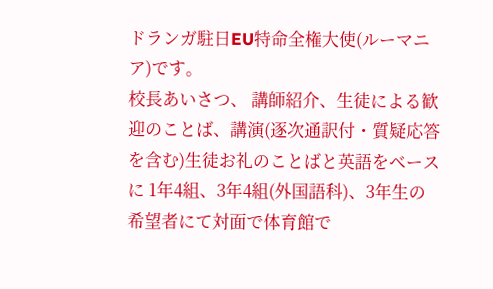ドランガ駐日EU特命全権大使(ルーマニア)です。
校長あいさつ、 講師紹介、生徒による歓迎のことば、講演(逐次通訳付・質疑応答を含む)生徒お礼のことばと英語をベースに 1年4組、3年4組(外国語科)、3年生の希望者にて対面で体育館で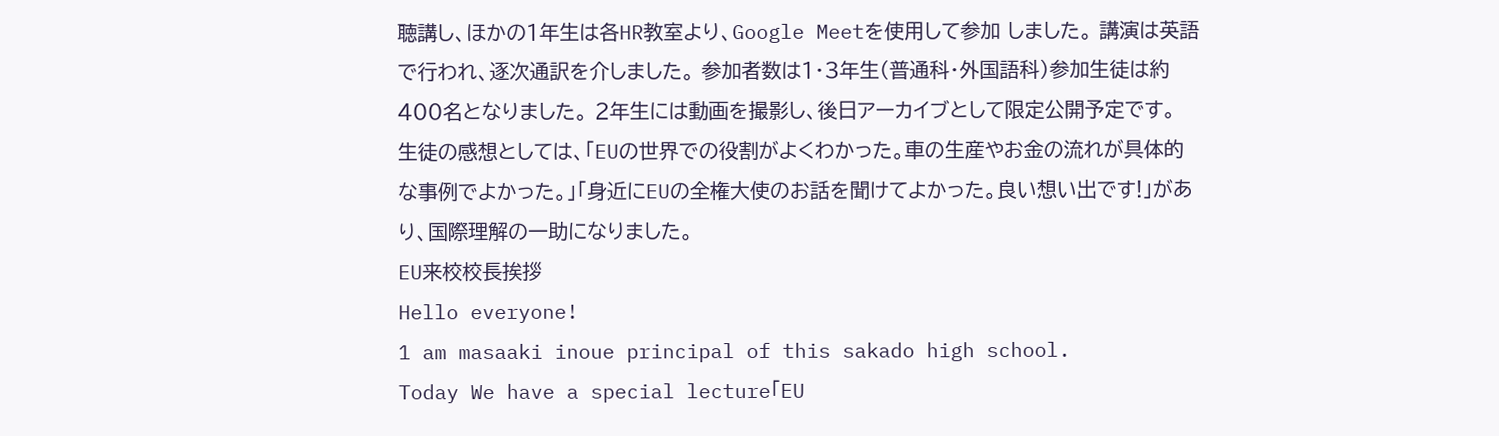聴講し、ほかの1年生は各HR教室より、Google Meetを使用して参加 しました。 講演は英語で行われ、逐次通訳を介しました。 参加者数は1・3年生(普通科・外国語科)参加生徒は約400名となりました。 2年生には動画を撮影し、後日アーカイブとして限定公開予定です。
生徒の感想としては、「EUの世界での役割がよくわかった。車の生産やお金の流れが具体的な事例でよかった。」「身近にEUの全権大使のお話を聞けてよかった。良い想い出です!」があり、国際理解の一助になりました。
EU来校校長挨拶
Hello everyone!
1 am masaaki inoue principal of this sakado high school.
Today We have a special lecture「EU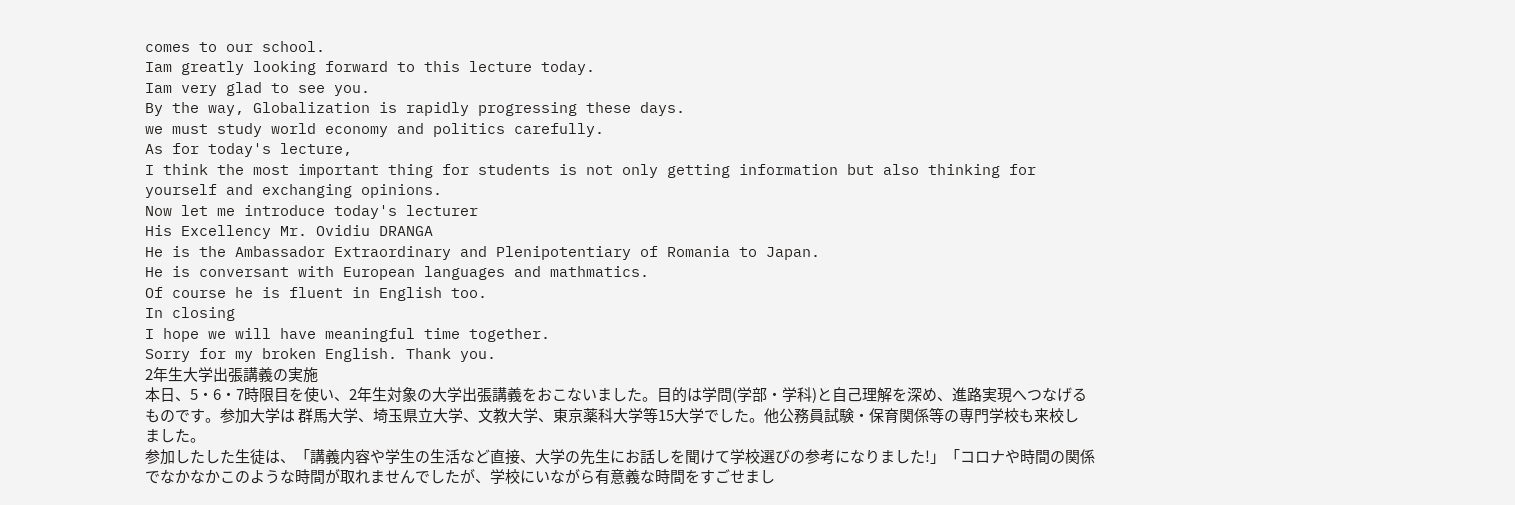comes to our school.
Iam greatly looking forward to this lecture today.
Iam very glad to see you.
By the way, Globalization is rapidly progressing these days.
we must study world economy and politics carefully.
As for today's lecture,
I think the most important thing for students is not only getting information but also thinking for yourself and exchanging opinions.
Now let me introduce today's lecturer
His Excellency Mr. Ovidiu DRANGA
He is the Ambassador Extraordinary and Plenipotentiary of Romania to Japan.
He is conversant with European languages and mathmatics.
Of course he is fluent in English too.
In closing
I hope we will have meaningful time together.
Sorry for my broken English. Thank you.
2年生大学出張講義の実施
本日、5・6・7時限目を使い、2年生対象の大学出張講義をおこないました。目的は学問(学部・学科)と自己理解を深め、進路実現へつなげるものです。参加大学は 群馬大学、埼玉県立大学、文教大学、東京薬科大学等15大学でした。他公務員試験・保育関係等の専門学校も来校しました。
参加したした生徒は、「講義内容や学生の生活など直接、大学の先生にお話しを聞けて学校選びの参考になりました!」「コロナや時間の関係でなかなかこのような時間が取れませんでしたが、学校にいながら有意義な時間をすごせまし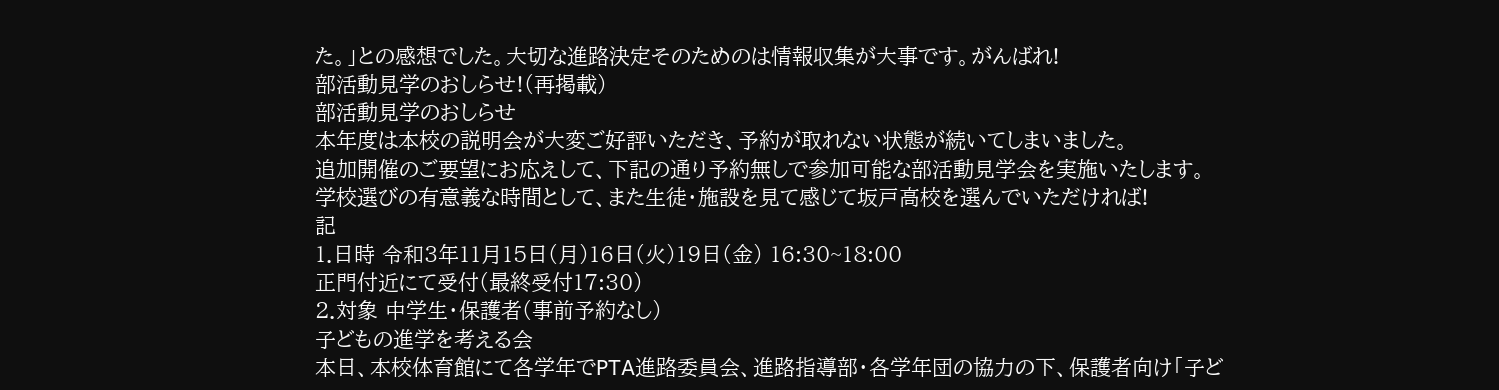た。」との感想でした。大切な進路決定そのためのは情報収集が大事です。がんばれ!
部活動見学のおしらせ!(再掲載)
部活動見学のおしらせ
本年度は本校の説明会が大変ご好評いただき、予約が取れない状態が続いてしまいました。
追加開催のご要望にお応えして、下記の通り予約無しで参加可能な部活動見学会を実施いたします。
学校選びの有意義な時間として、また生徒・施設を見て感じて坂戸高校を選んでいただければ!
記
1.日時 令和3年11月15日(月)16日(火)19日(金) 16:30~18:00
正門付近にて受付(最終受付17:30)
2.対象 中学生・保護者(事前予約なし)
子どもの進学を考える会
本日、本校体育館にて各学年でPTA進路委員会、進路指導部・各学年団の協力の下、保護者向け「子ど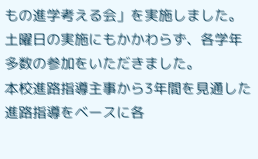もの進学考える会」を実施しました。土曜日の実施にもかかわらず、各学年多数の参加をいただきました。
本校進路指導主事から3年間を見通した進路指導をベースに各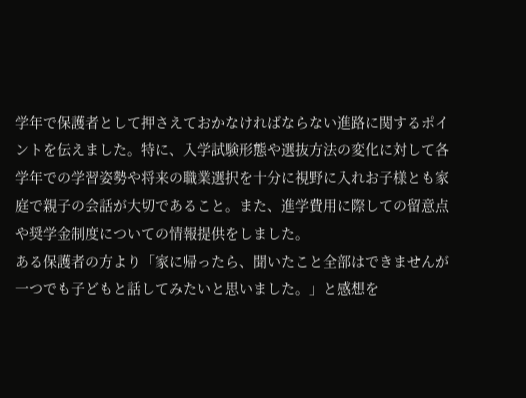学年で保護者として押さえておかなければならない進路に関するポイントを伝えました。特に、入学試験形態や選抜方法の変化に対して各学年での学習姿勢や将来の職業選択を十分に視野に入れお子様とも家庭で親子の会話が大切であること。また、進学費用に際しての留意点や奨学金制度についての情報提供をしました。
ある保護者の方より「家に帰ったら、聞いたこと全部はできませんが一つでも子どもと話してみたいと思いました。」と感想を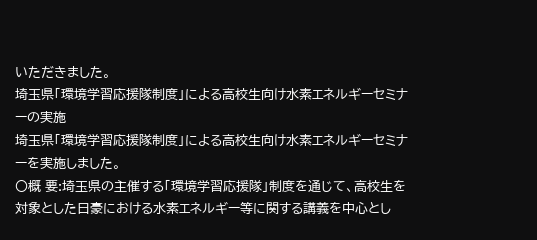いただきました。
埼玉県「環境学習応援隊制度」による高校生向け水素エネルギーセミナーの実施
埼玉県「環境学習応援隊制度」による高校生向け水素エネルギーセミナーを実施しました。
〇概 要:埼玉県の主催する「環境学習応援隊」制度を通じて、高校生を対象とした日豪における水素エネルギー等に関する講義を中心とし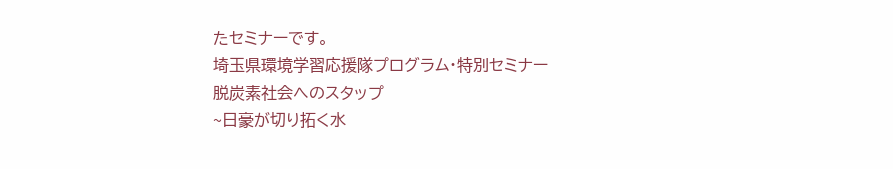たセミナーです。
埼玉県環境学習応援隊プログラム・特別セミナー
脱炭素社会へのスタップ
~日豪が切り拓く水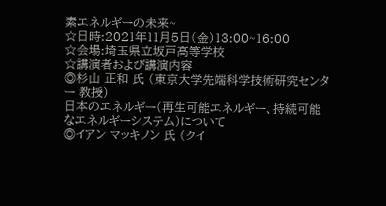素エネルギーの未来~
☆日時:2021年11月5日(金)13:00~16:00
☆会場:埼玉県立坂戸高等学校
☆講演者および講演内容
◎杉山 正和 氏 (東京大学先端科学技術研究センター 教授)
日本のエネルギー(再生可能エネルギー、持続可能なエネルギーシステム)について
◎イアン マッキノン 氏 (クイ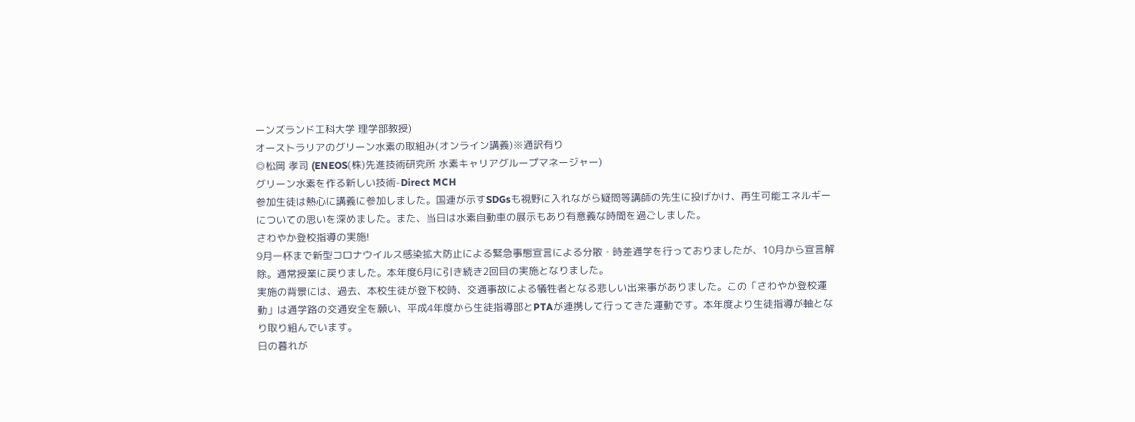ーンズランド工科大学 理学部教授)
オーストラリアのグリーン水素の取組み(オンライン講義)※通訳有り
◎松岡 孝司 (ENEOS(株)先進技術研究所 水素キャリアグループマネージャー)
グリーン水素を作る新しい技術-Direct MCH
参加生徒は熱心に講義に参加しました。国連が示すSDGsも視野に入れながら疑問等講師の先生に投げかけ、再生可能エネルギーについての思いを深めました。また、当日は水素自動車の展示もあり有意義な時間を過ごしました。
さわやか登校指導の実施!
9月一杯まで新型コロナウイルス感染拡大防止による緊急事態宣言による分散・時差通学を行っておりましたが、10月から宣言解除。通常授業に戻りました。本年度6月に引き続き2回目の実施となりました。
実施の背景には、過去、本校生徒が登下校時、交通事故による犠牲者となる悲しい出来事がありました。この「さわやか登校運動」は通学路の交通安全を願い、平成4年度から生徒指導部とPTAが連携して行ってきた運動です。本年度より生徒指導が軸となり取り組んでいます。
日の暮れが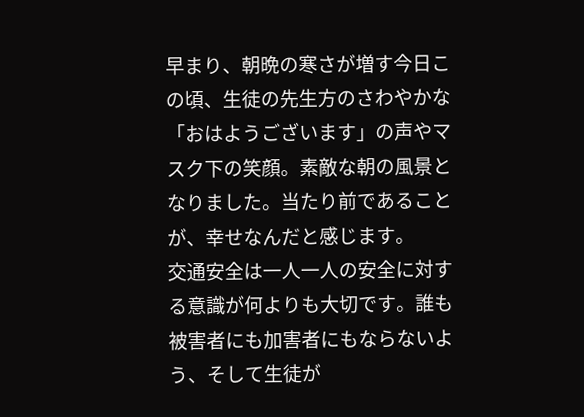早まり、朝晩の寒さが増す今日この頃、生徒の先生方のさわやかな「おはようございます」の声やマスク下の笑顔。素敵な朝の風景となりました。当たり前であることが、幸せなんだと感じます。
交通安全は一人一人の安全に対する意識が何よりも大切です。誰も被害者にも加害者にもならないよう、そして生徒が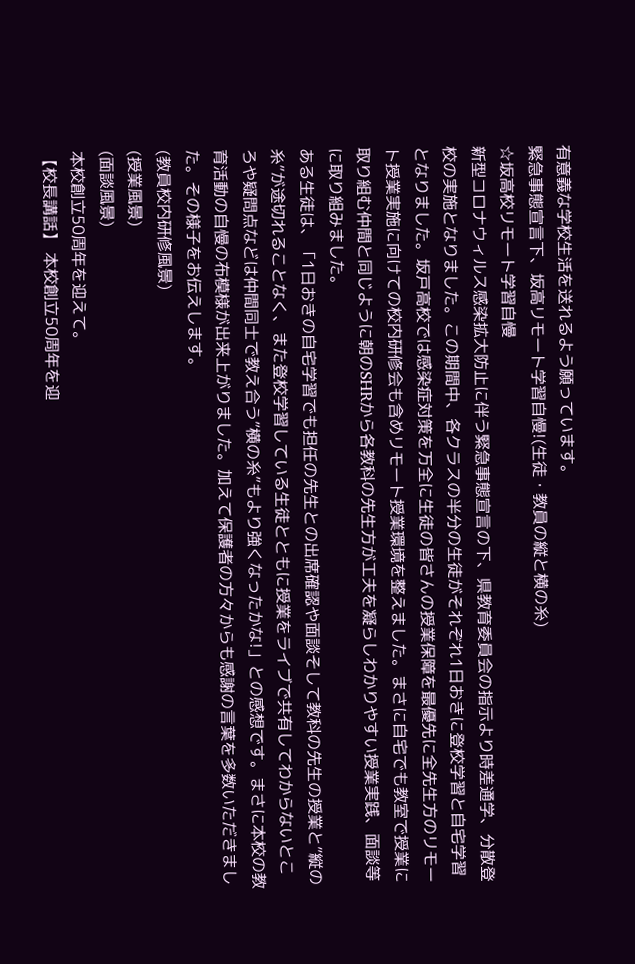有意義な学校生活を送れるよう願っています。
緊急事態宣言下、坂高リモート学習自慢!(生徒・教員の縦と横の糸)
☆坂高校リモート学習自慢
新型コロナウィルス感染拡大防止に伴う緊急事態宣言の下、県教育委員会の指示より時差通学、分散登校の実施となりました。この期間中、各クラスの半分の生徒がそれぞれ1日おきに登校学習と自宅学習となりました。坂戸高校では感染症対策を万全に生徒の皆さんの授業保障を最優先に全先生方のリモート授業実施に向けての校内研修会も含めリモート授業環境を整えました。まさに自宅でも教室で授業に取り組む仲間と同じように朝のSHRから各教科の先生方が工夫を凝らしわかりやすい授業実践、面談等に取り組みました。
ある生徒は、「1日おきの自宅学習でも担任の先生との出席確認や面談そして教科の先生の授業と”縦の糸”が途切れることなく、また登校学習している生徒とともに授業をライブで共有してわからないところや疑問点などは仲間同士で教え合う”横の糸”もより強くなったかな!」との感想です。まさに本校の教育活動の自慢の布模様が出来上がりました。加えて保護者の方々からも感謝の言葉を多数いただきました。その様子をお伝えします。
(教員校内研修風景)
(授業風景)
(面談風景)
本校創立50周年を迎えて。
【校長講話】 本校創立50周年を迎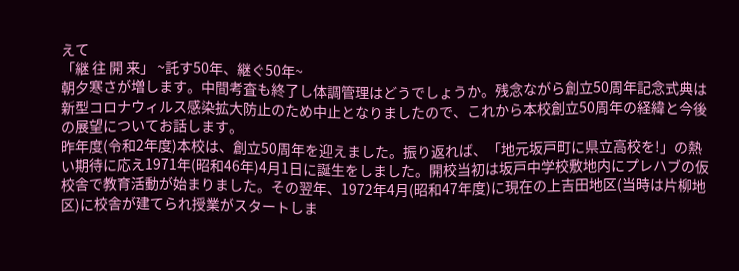えて
「継 往 開 来」 ~託す50年、継ぐ50年~
朝夕寒さが増します。中間考査も終了し体調管理はどうでしょうか。残念ながら創立50周年記念式典は新型コロナウィルス感染拡大防止のため中止となりましたので、これから本校創立50周年の経緯と今後の展望についてお話します。
昨年度(令和2年度)本校は、創立50周年を迎えました。振り返れば、「地元坂戸町に県立高校を!」の熱い期待に応え1971年(昭和46年)4月1日に誕生をしました。開校当初は坂戸中学校敷地内にプレハブの仮校舎で教育活動が始まりました。その翌年、1972年4月(昭和47年度)に現在の上吉田地区(当時は片柳地区)に校舎が建てられ授業がスタートしま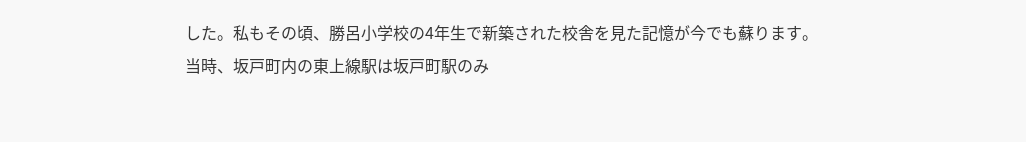した。私もその頃、勝呂小学校の4年生で新築された校舎を見た記憶が今でも蘇ります。
当時、坂戸町内の東上線駅は坂戸町駅のみ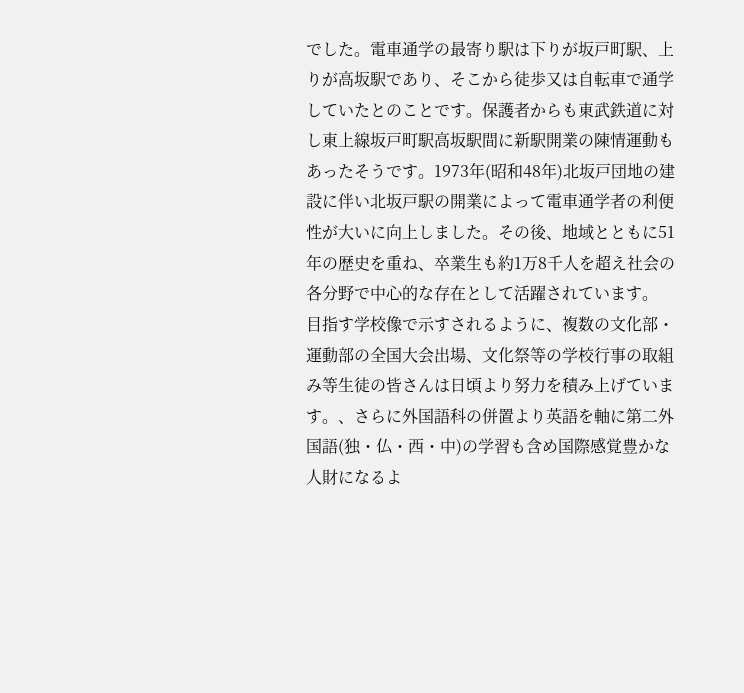でした。電車通学の最寄り駅は下りが坂戸町駅、上りが高坂駅であり、そこから徒歩又は自転車で通学していたとのことです。保護者からも東武鉄道に対し東上線坂戸町駅高坂駅間に新駅開業の陳情運動もあったそうです。1973年(昭和48年)北坂戸団地の建設に伴い北坂戸駅の開業によって電車通学者の利便性が大いに向上しました。その後、地域とともに51年の歴史を重ね、卒業生も約1万8千人を超え社会の各分野で中心的な存在として活躍されています。
目指す学校像で示すされるように、複数の文化部・運動部の全国大会出場、文化祭等の学校行事の取組み等生徒の皆さんは日頃より努力を積み上げています。、さらに外国語科の併置より英語を軸に第二外国語(独・仏・西・中)の学習も含め国際感覚豊かな人財になるよ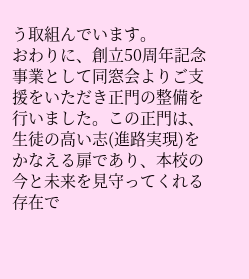う取組んでいます。
おわりに、創立50周年記念事業として同窓会よりご支援をいただき正門の整備を行いました。この正門は、生徒の高い志(進路実現)をかなえる扉であり、本校の今と未来を見守ってくれる存在で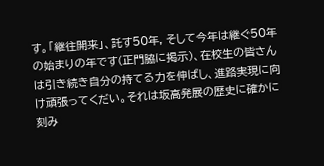す。「継往開来」、託す50年, そして今年は継ぐ50年の始まりの年です(正門脇に掲示)、在校生の皆さんは引き続き自分の持てる力を伸ばし、進路実現に向け頑張ってくだい。それは坂高発展の歴史に確かに刻み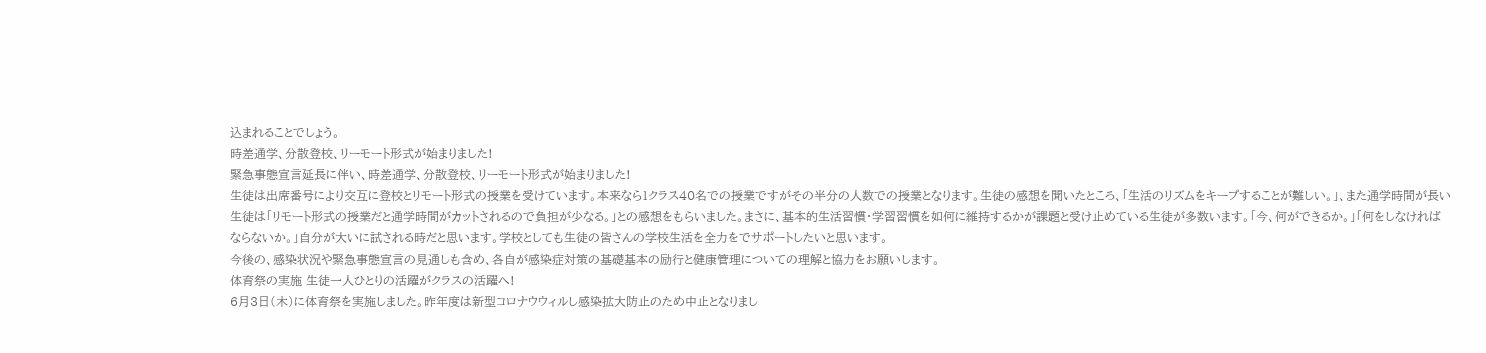込まれることでしょう。
時差通学、分散登校、リーモート形式が始まりました!
緊急事態宣言延長に伴い、時差通学、分散登校、リーモート形式が始まりました!
生徒は出席番号により交互に登校とリモート形式の授業を受けています。本来なら1クラス40名での授業ですがその半分の人数での授業となります。生徒の感想を聞いたところ、「生活のリズムをキープすることが難しい。」、また通学時間が長い生徒は「リモート形式の授業だと通学時間がカットされるので負担が少なる。」との感想をもらいました。まさに、基本的生活習慣・学習習慣を如何に維持するかが課題と受け止めている生徒が多数います。「今、何ができるか。」「何をしなければならないか。」自分が大いに試される時だと思います。学校としても生徒の皆さんの学校生活を全力をでサポートしたいと思います。
今後の、感染状況や緊急事態宣言の見通しも含め、各自が感染症対策の基礎基本の励行と健康管理についての理解と協力をお願いします。
体育祭の実施 生徒一人ひとりの活躍がクラスの活躍へ!
6月3日(木)に体育祭を実施しました。昨年度は新型コロナウウィルし感染拡大防止のため中止となりまし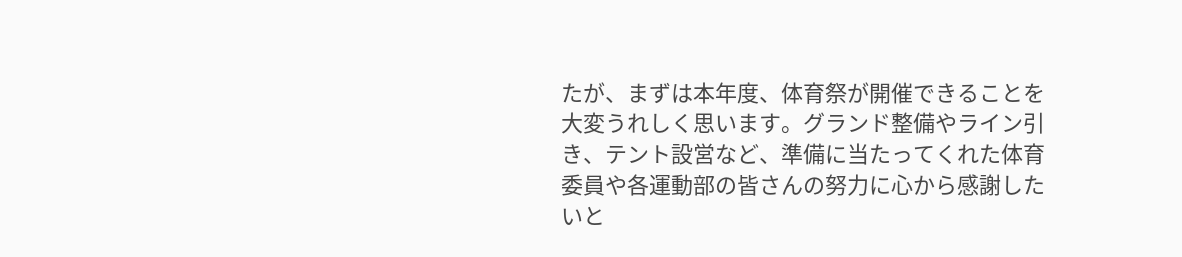たが、まずは本年度、体育祭が開催できることを大変うれしく思います。グランド整備やライン引き、テント設営など、準備に当たってくれた体育委員や各運動部の皆さんの努力に心から感謝したいと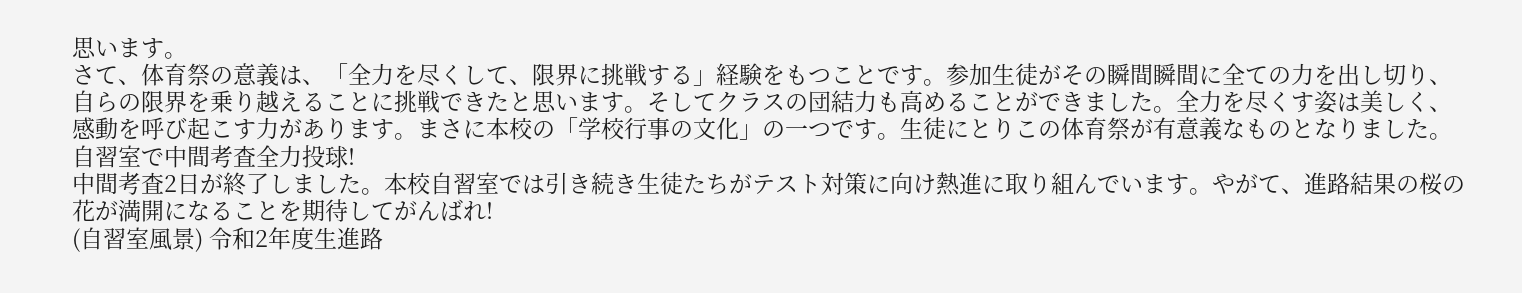思います。
さて、体育祭の意義は、「全力を尽くして、限界に挑戦する」経験をもつことです。参加生徒がその瞬間瞬間に全ての力を出し切り、自らの限界を乗り越えることに挑戦できたと思います。そしてクラスの団結力も高めることができました。全力を尽くす姿は美しく、感動を呼び起こす力があります。まさに本校の「学校行事の文化」の一つです。生徒にとりこの体育祭が有意義なものとなりました。
自習室で中間考査全力投球!
中間考査2日が終了しました。本校自習室では引き続き生徒たちがテスト対策に向け熱進に取り組んでいます。やがて、進路結果の桜の花が満開になることを期待してがんばれ!
(自習室風景) 令和2年度生進路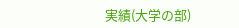実績(大学の部)